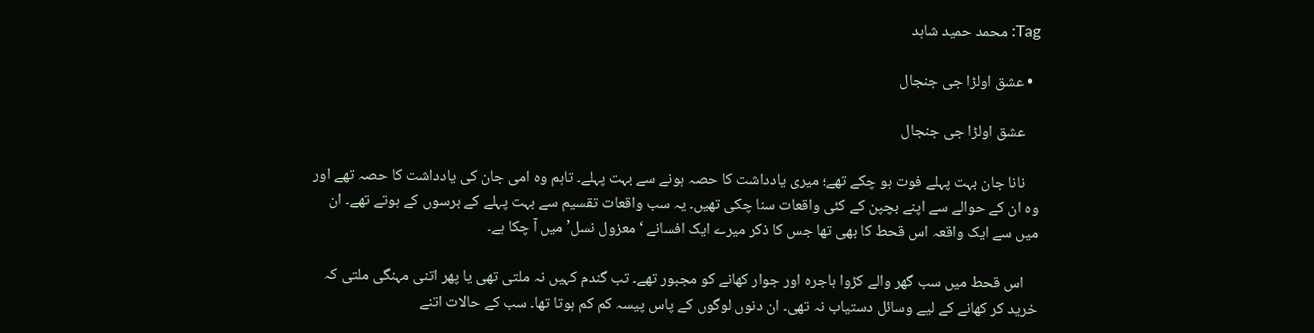Tag: محمد حمید شاہد

  • عشق اولڑا جی جنجال

    عشق اولڑا جی جنجال

    نانا جان بہت پہلے فوت ہو چکے تھے؛ میری یادداشت کا حصہ ہونے سے بہت پہلے۔ تاہم وہ امی جان کی یادداشت کا حصہ تھے اور وہ ان کے حوالے سے اپنے بچپن کے کئی واقعات سنا چکی تھیں۔ یہ سب واقعات تقسیم سے بہت پہلے کے برسوں کے ہوتے تھے۔ ان میں سے ایک واقعہ اس قحط کا بھی تھا جس کا ذکر میرے ایک افسانے ‘معزول نسل’ میں آ چکا ہے۔

    اس قحط میں سب گھر والے کڑوا باجرہ اور جوار کھانے کو مجبور تھے۔ تب گندم کہیں نہ ملتی تھی یا پھر اتنی مہنگی ملتی کہ خرید کر کھانے کے لیے وسائل دستیاب نہ تھی۔ ان دنوں لوگوں کے پاس پیسہ کم کم ہوتا تھا۔ سب کے حالات اتنے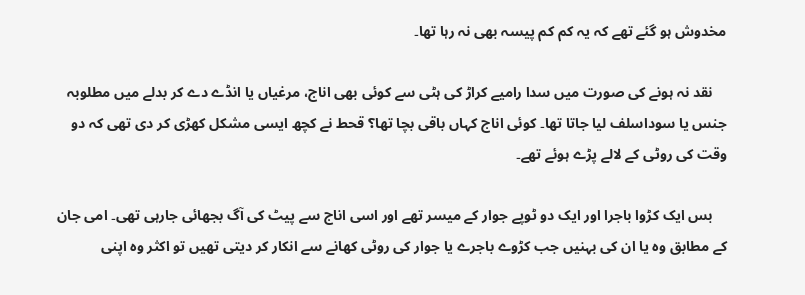مخدوش ہو گئے تھے کہ یہ کم کم پیسہ بھی نہ رہا تھا۔

    نقد نہ ہونے کی صورت میں سدا رامیے کراڑ کی ہٹی سے کوئی بھی اناج، مرغیاں یا انڈے دے کر بدلے میں مطلوبہ جنس یا سوداسلف لیا جاتا تھا۔ کوئی اناج کہاں باقی بچا تھا؟ قحط نے کچھ ایسی مشکل کھڑی کر دی تھی کہ دو وقت کی روٹی کے لالے پڑے ہوئے تھے۔

    بس ایک کڑوا باجرا اور ایک دو ٹوپے جوار کے میسر تھے اور اسی اناج سے پیٹ کی آگ بجھائی جارہی تھی۔ امی جان کے مطابق وہ یا ان کی بہنیں جب کڑوے باجرے یا جوار کی روٹی کھانے سے انکار کر دیتی تھیں تو اکثر وہ اپنی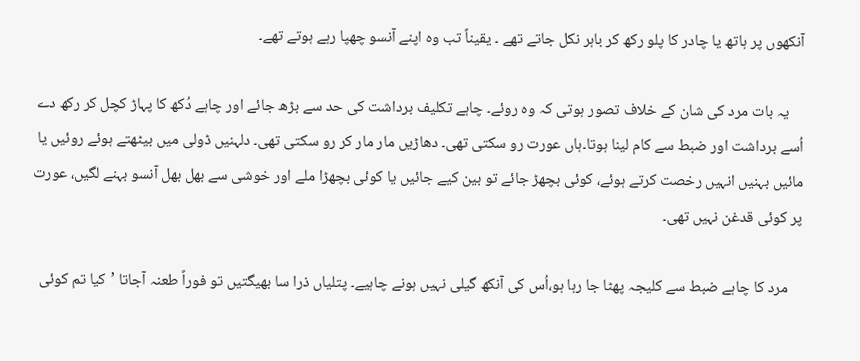آنکھوں پر ہاتھ یا چادر کا پلو رکھ کر باہر نکل جاتے تھے ۔ یقیناً تب وہ اپنے آنسو چھپا رہے ہوتے تھے۔

    یہ بات مرد کی شان کے خلاف تصور ہوتی کہ وہ روئے۔ چاہے تکلیف برداشت کی حد سے بڑھ جائے اور چاہے دُکھ کا پہاڑ کچل کر رکھ دے اُسے برداشت اور ضبط سے کام لینا ہوتا۔ہاں عورت رو سکتی تھی۔ دھاڑیں مار مار کر رو سکتی تھی۔ دلہنیں ڈولی میں بیٹھتے ہوئے روئیں یا مائیں بہنیں انہیں رخصت کرتے ہوئے، کوئی بچھڑ جائے تو بین کیے جائیں یا کوئی بچھڑا ملے اور خوشی سے بھل بھل آنسو بہنے لگیں، عورت پر کوئی قدغن نہیں تھی۔

    مرد کا چاہے ضبط سے کلیجہ پھٹا جا رہا ہو،اُس کی آنکھ گیلی نہیں ہونے چاہیے۔ پتلیاں ذرا سا بھیگتیں تو فوراً طعنہ آجاتا ’کیا تم کوئی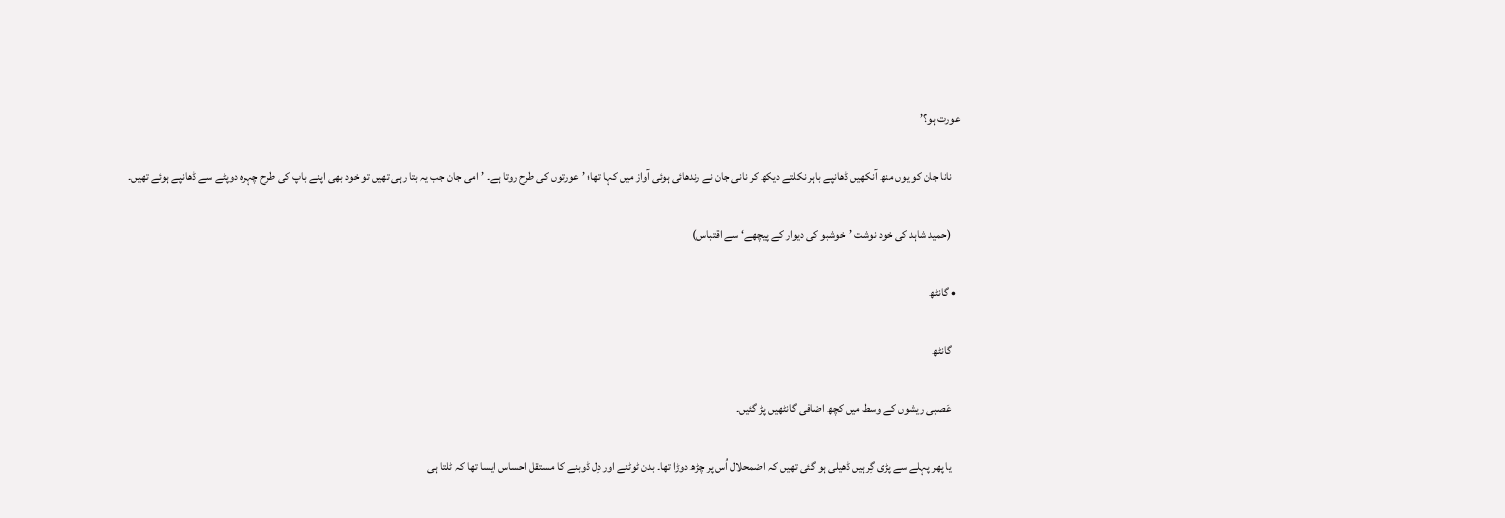عورت ہو؟’

    نانا جان کو یوں منھ آنکھیں ڈھانپے باہر نکلتے دیکھ کر نانی جان نے رندھائی ہوئی آواز میں کہا تھا؛ ’عورتوں کی طرح روتا ہے۔ ’امی جان جب یہ بتا رہی تھیں تو خود بھی اپنے باپ کی طرح چہرہ دوپٹے سے ڈھانپے ہوئے تھیں۔

    (حمید شاہد کی خود نوشت ’خوشبو کی دیوار کے پیچھے‘ سے اقتباس)

  • گانٹھ

    گانٹھ

    عَصبی ریشوں کے وسط میں کچھ اضافی گانٹھیں پڑ گئیں۔

    یا پھر پہلے سے پڑی گِرہیں ڈھیلی ہو گئی تھیں کہ اضمحلال اُس پر چڑھ دوڑا تھا۔ بدن ٹوٹنے اور دِل ڈوبنے کا مستقل احساس ایسا تھا کہ ٹلتا ہی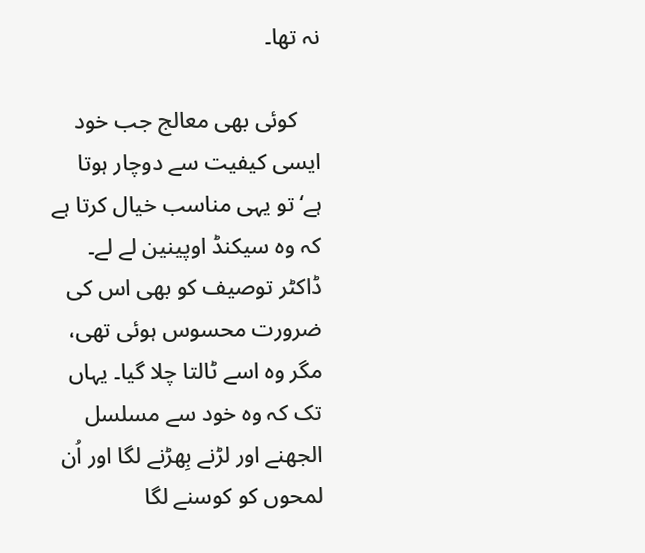نہ تھا۔

    کوئی بھی معالج جب خود ایسی کیفیت سے دوچار ہوتا ہے‘تو یہی مناسب خیال کرتا ہے کہ وہ سیکنڈ اوپینین لے لے۔ ڈاکٹر توصیف کو بھی اس کی ضرورت محسوس ہوئی تھی، مگر وہ اسے ٹالتا چلا گیا۔ یہاں تک کہ وہ خود سے مسلسل الجھنے اور لڑنے بِھڑنے لگا اور اُن لمحوں کو کوسنے لگا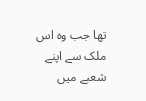تھا جب وہ اس ملک سے اپنے شعبے میں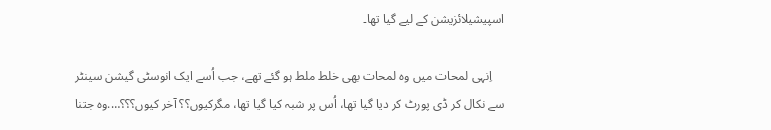اسپیشیلائزیشن کے لیے گیا تھا۔

    اِنہی لمحات میں وہ لمحات بھی خلط ملط ہو گئے تھے، جب اُسے ایک انوسٹی گیشن سینٹر سے نکال کر ڈی پورٹ کر دیا گیا تھا، اُس پر شبہ کیا گیا تھا، مگرکیوں؟؟ آخر کیوں؟؟؟….وہ جتنا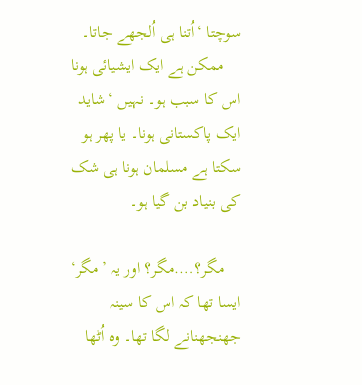سوچتا ‘اُتنا ہی اُلجھے جاتا۔
    ممکن ہے ایک ایشیائی ہونا اس کا سبب ہو۔ نہیں ‘شاید ایک پاکستانی ہونا۔ یا پھر ہو سکتا ہے مسلمان ہونا ہی شک کی بنیاد بن گیا ہو۔

    مگر؟….مگر؟ اور یہ ’مگر‘ ایسا تھا کہ اس کا سینہ جھنجھنانے لگا تھا۔ وہ اُٹھا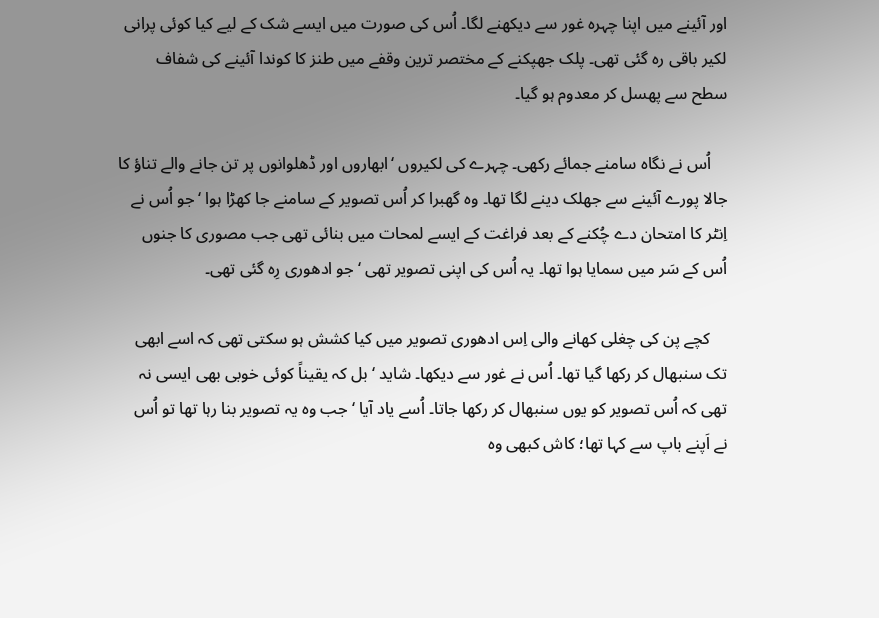اور آئینے میں اپنا چہرہ غور سے دیکھنے لگا۔ اُس کی صورت میں ایسے شک کے لیے کیا کوئی پرانی لکیر باقی رہ گئی تھی۔ پلک جھپکنے کے مختصر ترین وقفے میں طنز کا کوندا آئینے کی شفاف سطح سے پھسل کر معدوم ہو گیا۔

    اُس نے نگاہ سامنے جمائے رکھی۔ چہرے کی لکیروں ‘ابھاروں اور ڈھلوانوں پر تن جانے والے تناؤ کا جالا پورے آئینے سے جھلک دینے لگا تھا۔ وہ گھبرا کر اُس تصویر کے سامنے جا کھڑا ہوا ‘جو اُس نے اِنٹر کا امتحان دے چُکنے کے بعد فراغت کے ایسے لمحات میں بنائی تھی جب مصوری کا جنوں اُس کے سَر میں سمایا ہوا تھا۔ یہ اُس کی اپنی تصویر تھی ‘جو ادھوری رِہ گئی تھی۔

    کچے پن کی چغلی کھانے والی اِس ادھوری تصویر میں کیا کشش ہو سکتی تھی کہ اسے ابھی تک سنبھال کر رکھا گیا تھا۔ اُس نے غور سے دیکھا۔ شاید ‘بل کہ یقیناً کوئی خوبی بھی ایسی نہ تھی کہ اُس تصویر کو یوں سنبھال کر رکھا جاتا۔ اُسے یاد آیا ‘جب وہ یہ تصویر بنا رہا تھا تو اُس نے اَپنے باپ سے کہا تھا؛ کاش کبھی وہ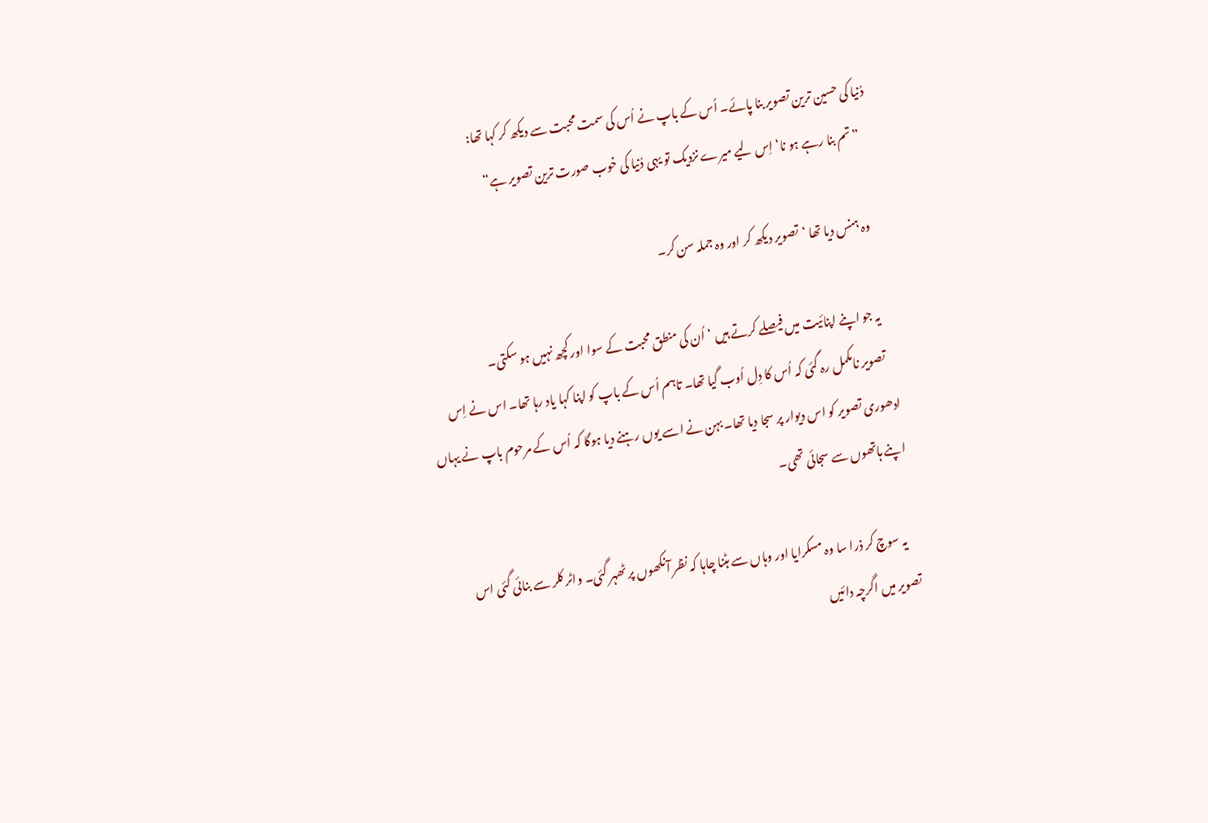دُنیا کی حسین ترین تصویر بنا پائے۔ اُس کے باپ نے اُس کی سمت محبت سے دیکھ کر کہا تھا:
    ”تم بنا رہے ہو نا‘ اِس لیے میرے نزدیک تو یہی دُنیا کی خوب صورت ترین تصویر ہے“

    وہ ہنس دیا تھا ‘تصویر دیکھ کر اور وہ جملہ سن کر۔

    یہ جو اپنے اپنائیت میں فیصلے کرتے ہیں ‘اُن کی منطق محبت کے سوا اور کچھ نہیں ہو سکتی۔
    تصویر نامکمل رہ گئی کہ اُس کا دِل اُوب گیا تھا۔ تاہم اُس کے باپ کو اپنا کہا یاد رہا تھا۔ اس نے اِس ادھوری تصویر کو اس دیوار پر سجا دیا تھا۔ بہن نے اسے یوں رہنے دیا ہوگا کہ اُس کے مرحوم باپ نے یہاں اپنے ہاتھوں سے سجائی تھی۔

    یہ سوچ کر ذرا سا وہ مسکرایا اور وہاں سے ہٹنا چاہا کہ نظر آنکھوں پر ٹھہر گئی۔ واٹر کلر سے بنائی گئی اس تصویر میں اگرچہ دائیں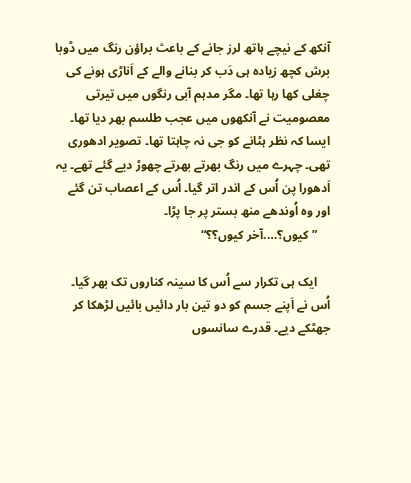آنکھ کے نیچے ہاتھ لرز جانے کے باعث براؤن رنگ میں ڈوبا برش کچھ زیادہ ہی دَب کر بنانے والے کے اَناڑی ہونے کی چغلی کھا رہا تھا۔ مگر مدہم آبی رنگوں میں تیرتی معصومیت نے آنکھوں میں عجب طلسم بھر دیا تھا۔ ایسا کہ نظر ہٹانے کو جی نہ چاہتا تھا۔ تصویر ادھوری تھی۔ چہرے میں رنگ بھرتے بھرتے چھوڑ دیے گئے تھے۔ یہ اَدھورا پن اُس کے اندر اتر گیا۔ اُس کے اعصاب تن گئے اور وہ اُوندھے منھ بستر پر جا پڑا۔
    ”کیوں؟….آخر کیوں؟؟“

    ایک ہی تکرار سے اُس کا سینہ کناروں تک بھر گیا۔ اُس نے اَپنے جسم کو دو تین بار دائیں بائیں لڑھکا کر جھٹکے دیے۔ قدرے سانسوں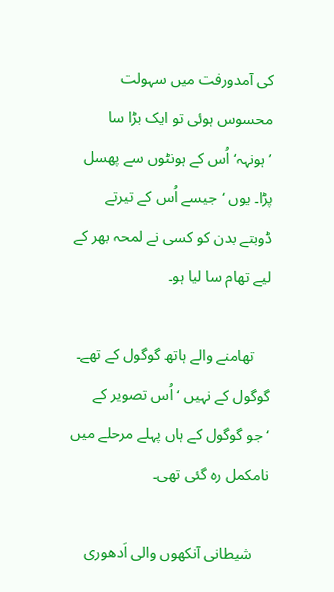کی آمدورفت میں سہولت محسوس ہوئی تو ایک بڑا سا ’ہونہہ‘ اُس کے ہونٹوں سے پھسل پڑا۔ یوں ‘جیسے اُس کے تیرتے ڈوبتے بدن کو کسی نے لمحہ بھر کے لیے تھام سا لیا ہو۔

    تھامنے والے ہاتھ گوگول کے تھے۔ گوگول کے نہیں ‘ اُس تصویر کے ‘جو گوگول کے ہاں پہلے مرحلے میں نامکمل رہ گئی تھی۔

    شیطانی آنکھوں والی اَدھوری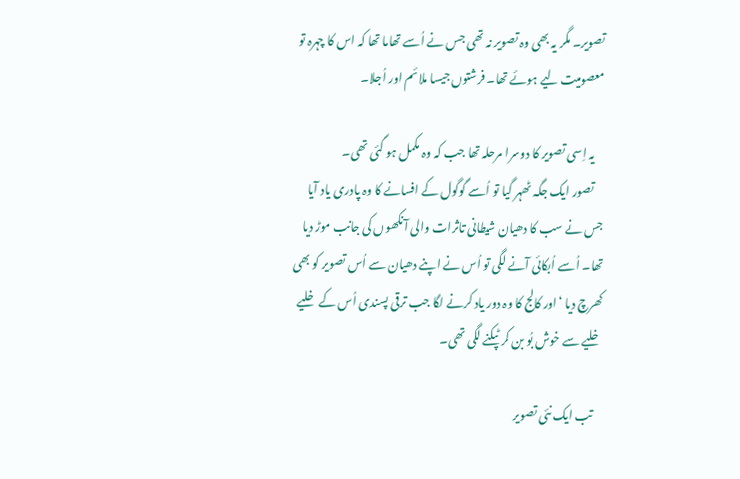تصویر۔ مگر یہ بھی وہ تصویر نہ تھی جس نے اُسے تھاما تھا کہ اس کا چہرہ تو معصومیت لیے ہوئے تھا۔ فرشتوں جیسا ملائم اور اُجلا۔

    یہ اِسی تصویر کا دوسرا مرحلہ تھا جب کہ وہ مکمل ہو گئی تھی۔
    تصور ایک جگہ ٹھہر گیا تو اُسے گوگول کے افسانے کا وہ پادری یاد آیا جس نے سب کا دھیان شیطانی تاثرات والی آنکھوں کی جانب موڑ دیا تھا۔ اُسے اُبکائی آنے لگی تو اُس نے اپنے دھیان سے اُس تصویر کو بھی کھرچ دیا ‘اور کالج کا وہ دور یاد کرنے لگا جب ترقی پسندی اُس کے خلیے خلیے سے خوش بُو بن کر ٹپکنے لگی تھی۔

    تب ایک نئی تصویر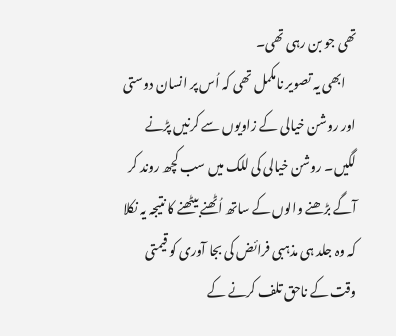تھی جو بن رہی تھی۔
    ابھی یہ تصویر نامکمل تھی کہ اُس پر انسان دوستی اور روشن خیالی کے زاویوں سے کرنیں پڑنے لگیں۔ روشن خیالی کی للک میں سب کچھ روند کر آگے بڑھنے والوں کے ساتھ اُٹھنے بیٹھنے کا نتیجہ یہ نکلا کہ وہ جلد ہی مذہبی فرائض کی بجا آوری کو قیمتی وقت کے ناحق تلف کرنے کے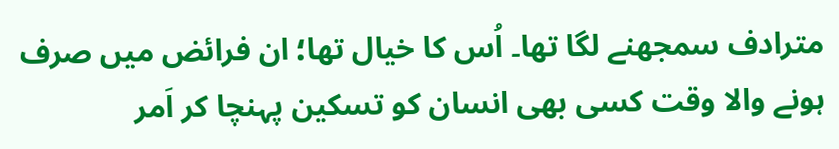مترادف سمجھنے لگا تھا۔ اُس کا خیال تھا؛ ان فرائض میں صرف ہونے والا وقت کسی بھی انسان کو تسکین پہنچا کر اَمر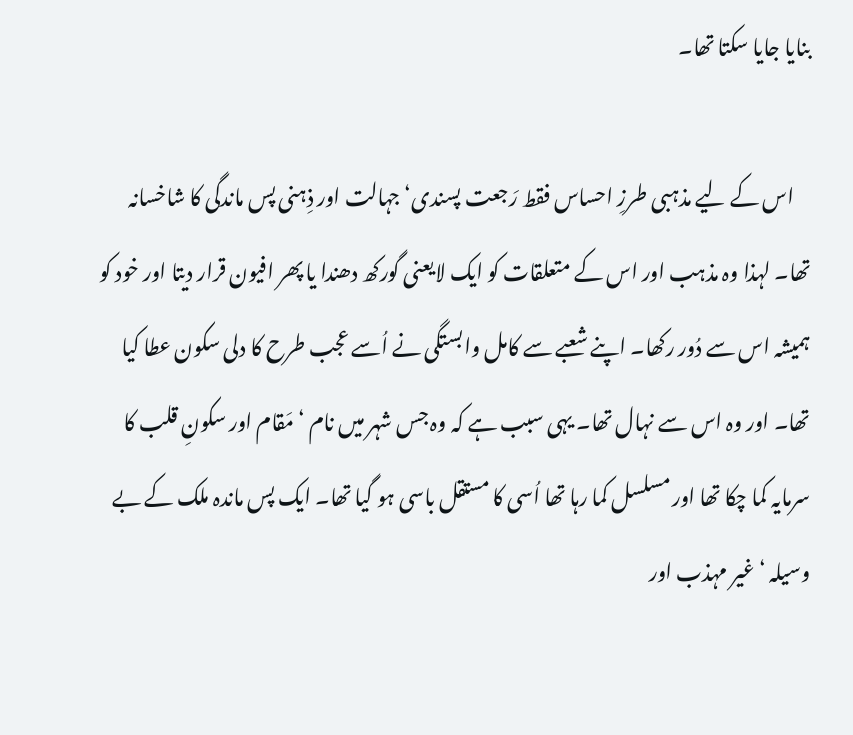بنایا جایا سکتا تھا۔

    اس کے لیے مذہبی طرزِ احساس فقط رَجعت پسندی‘جہالت اور ذِہنی پس ماندگی کا شاخسانہ تھا۔ لہذا وہ مذہب اور اس کے متعلقات کو ایک لایعنی گورکھ دھندا یا پھر افیون قرار دیتا اور خود کو ہمیشہ اس سے دُور رکھا۔ اپنے شعبے سے کامل وابستگی نے اُسے عجب طرح کا دلی سکون عطا کیا تھا۔ اور وہ اس سے نہال تھا۔ یہی سبب ہے کہ وہ جس شہر میں نام ‘مَقام اور سکونِ قلب کا سرمایہ کما چکا تھا اور مسلسل کما رہا تھا اُسی کا مستقل باسی ہو گیا تھا۔ ایک پس ماندہ ملک کے بے وسیلہ ‘ غیر مہذب اور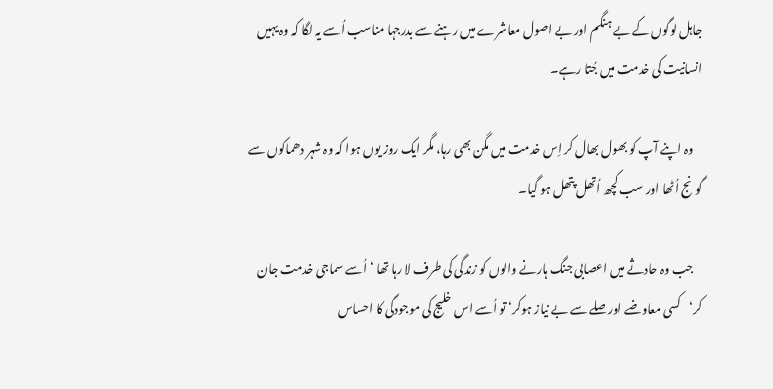جاہل لوگوں کے بے ہنگم اور بے اصول معاشرے میں رہنے سے بدرجہا مناسب اُسے یہ لگا کہ وہ یہیں انسانیت کی خدمت میں جُتا رہے۔

    وہ اپنے آپ کو بھول بھال کر اِس خدمت میں مگن بھی رہا، مگر ایک روز یوں ہوا کہ وہ شہر دھماکوں سے گونج اُٹھا اور سب کچھ اُتھل پتھل ہو گیا۔

    جب وہ حادثے میں اعصابی جنگ ہارنے والوں کو زندگی کی طرف لا رہا تھا ‘اُسے سماجی خدمت جان کر‘کسی معاوضے اور صلے سے بے نیاز ہوکر‘ تو اُسے اس خلیج کی موجودگی کا احساس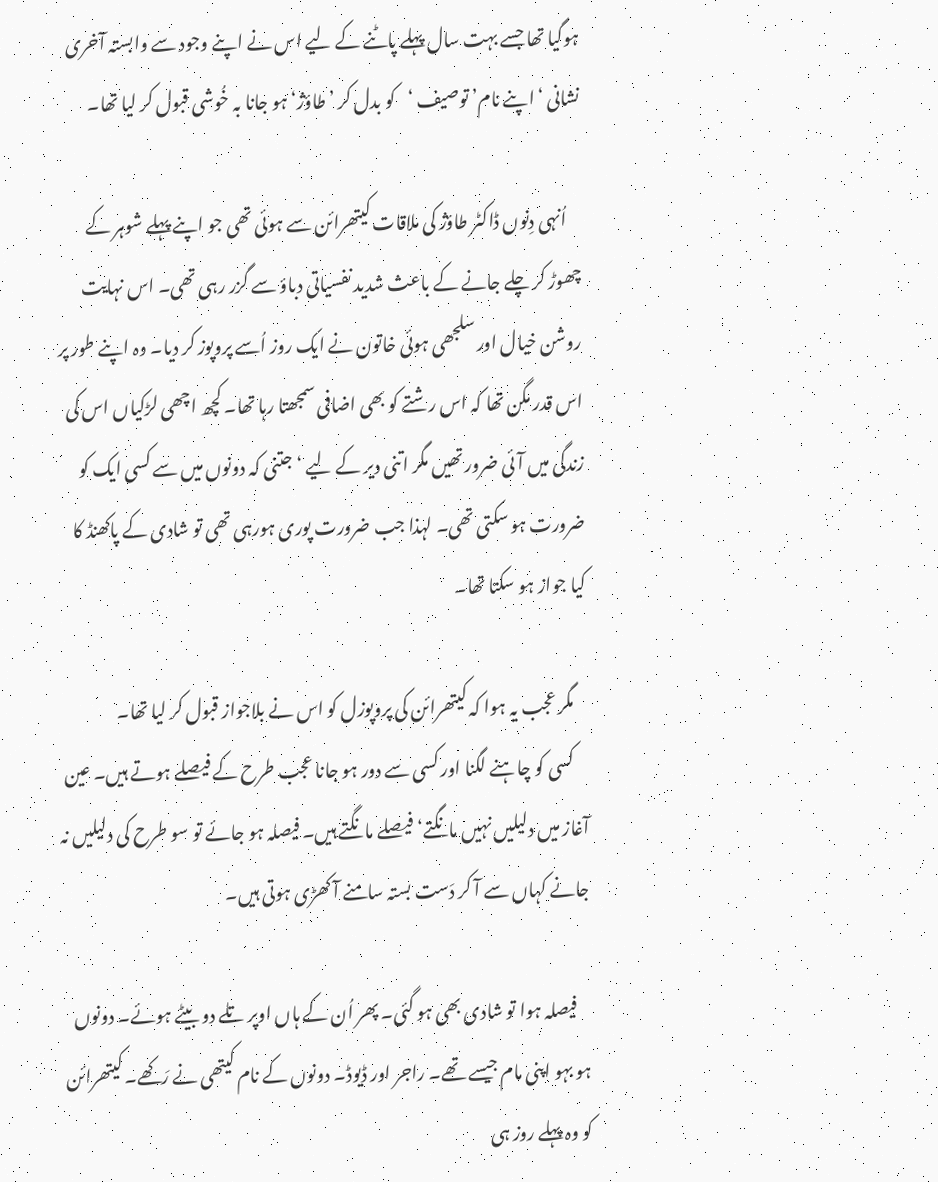ہوگیا تھا جسے بہت سال پہلے پاٹنے کے لیے اس نے اپنے وجود سے وابستہ آخری نشانی ‘اپنے نام’ توصیف ‘کو بدل کر ’طاؤژ‘ ہو جانا بہ خُوشی قبول کر لیا تھا۔

    اُنہی دِنوں ڈاکٹر طاؤژ کی ملاقات کیتھرائن سے ہوئی تھی جو اپنے پہلے شوہر کے چھوڑ کر چلے جانے کے باعث شدید نفسیاتی دباؤ سے گزر رہی تھی۔ اس نہایت روشن خیال اور سلجھی ہوئی خاتون نے ایک روز اُسے پروپوز کر دیا۔ وہ اپنے طور پر اس قدر مگن تھا کہ اس رشتے کو بھی اضافی سمجھتا رہا تھا۔ کچھ اچھی لڑکیاں اس کی زندگی میں آئی ضرور تھیں مگر اتنی دیر کے لیے ‘جتنی کہ دونوں میں سے کسی ایک کو ضرورت ہو سکتی تھی۔ لہذا جب ضرورت پوری ہورہی تھی تو شادی کے پاکھنڈ کا کیا جواز ہو سکتا تھا۔

    مگر عجب یہ ہوا کہ کیتھرائن کی پروپوزل کو اس نے بلاجواز قبول کر لیا تھا۔
    کسی کو چاہنے لگنا اور کسی سے دور ہو جانا عجب طرح کے فیصلے ہوتے ہیں۔ عین آغاز میں دلیلیں نہیں مانگتے‘ فیصلے مانگتے ہیں۔ فیصلہ ہو جائے تو سو طرح کی دلیلیں نہ جانے کہاں سے آ کر دَست بستہ سامنے آ کھڑی ہوتی ہیں۔

    فیصلہ ہوا تو شادی بھی ہو گئی۔ پھر اُن کے ہاں اوپر تلے دو بیٹے ہوئے۔ دونوں ہو بہو اپنی مام جیسے تھے۔ راجر اور ڈیوڈ۔ دونوں کے نام کیتھی نے رَکھے۔ کیتھرائن کو وہ پہلے روز ہی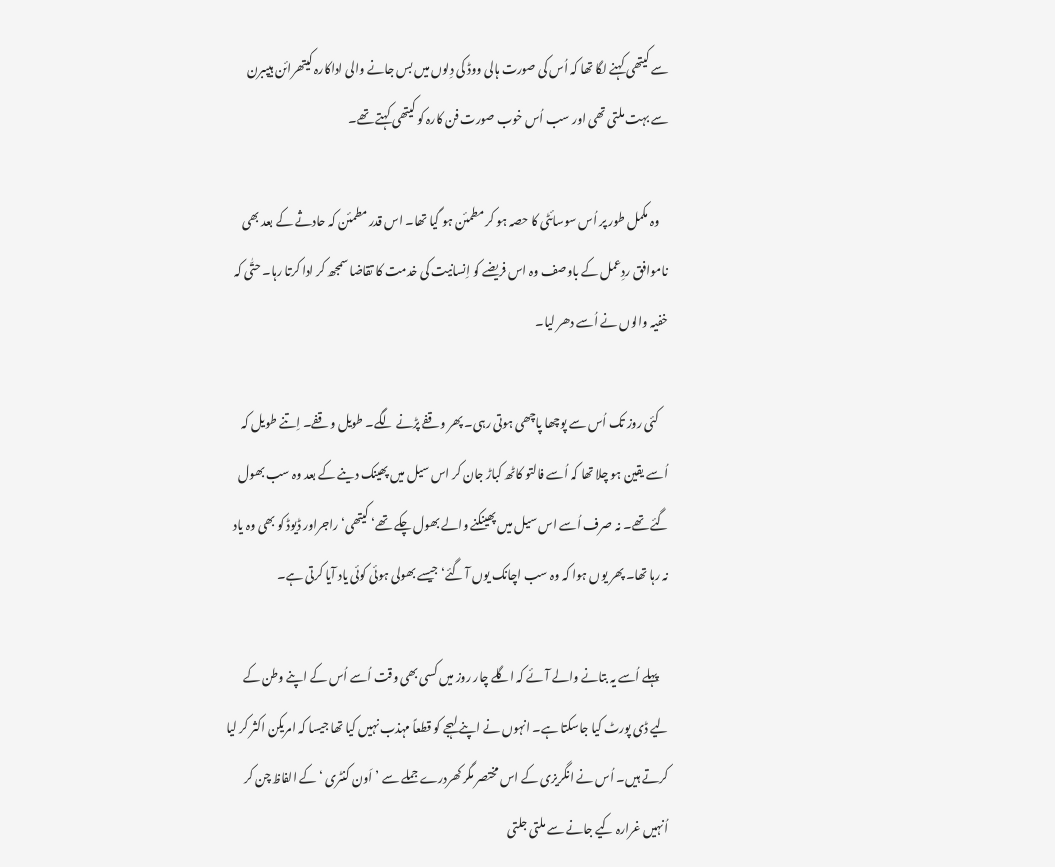سے کیتھی کہنے لگا تھا کہ اُس کی صورت ہالی ووڈ کی دِلوں میں بس جانے والی اداکارہ کیتھرائن ہیپبرن سے بہت ملتی تھی اور سب اُس خوب صورت فن کارہ کو کیتھی کہتے تھے۔

    وہ مکمل طور پر اُس سوسائٹی کا حصہ ہو کر مطمئن ہو گیا تھا۔ اس قدر مطمئن کہ حادثے کے بعد بھی ناموافق ردِعمل کے باوصف وہ اس فریضے کو اِنسانیت کی خدمت کا تقاضا سمجھ کر ادا کرتا رہا۔ حتّٰی کہ خفیہ والوں نے اُسے دھر لیا۔

    کئی روز تک اُس سے پوچھا پاچھی ہوتی رہی۔ پھر وقفے پڑنے لگے۔ طویل وقفے۔ اِتنے طویل کہ اُسے یقین ہو چلا تھا کہ اُسے فالتو کاٹھ کباڑ جان کر اس سیل میں پھینک دینے کے بعد وہ سب بھول گئے تھے۔ نہ صرف اُسے اس سیل میں پھینکنے والے بھول چکے تھے‘ کیتھی‘راجراور ڈیوڈ کو بھی وہ یاد نہ رہا تھا۔ پھر یوں ہوا کہ وہ سب اچانک یوں آ گئے‘ جیسے بھولی ہوئی کوئی یاد آیا کرتی ہے۔

    پہلے اُسے یہ بتانے والے آئے کہ اگلے چار روز میں کسی بھی وقت اُسے اُس کے اپنے وطن کے لیے ڈی پورٹ کیا جاسکتا ہے۔ انہوں نے اپنے لہجے کو قطعاً مہذب نہیں کیا تھا جیسا کہ امریکن اکثر کر لیا کرتے ہیں۔ اُس نے انگریزی کے اس مختصر مگر کھردرے جملے سے ’اَون کنٹری ‘کے الفاظ چن کر اُنہیں غرارہ کیے جانے سے ملتی جلتی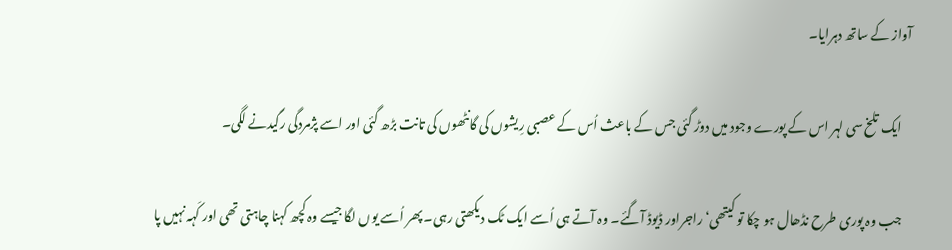آواز کے ساتھ دہرایا۔

    ایک تلخ سی لہر اس کے پورے وجود میں دوڑ گئی جس کے باعث اُس کے عصبی رِیشوں کی گانٹھوں کی تانت بڑھ گئی اور اسے پژمردگی رگیدنے لگی۔

    جب وہ پوری طرح نڈھال ہو چکا تو کیتھی‘راجراور ڈیوڈ آگئے۔ وہ آتے ہی اُسے ایک ٹک دیکھتی رہی۔ پھر اُسے یوں لگا جیسے وہ کچھ کہنا چاہتی تھی اور کَہہ نہیں پا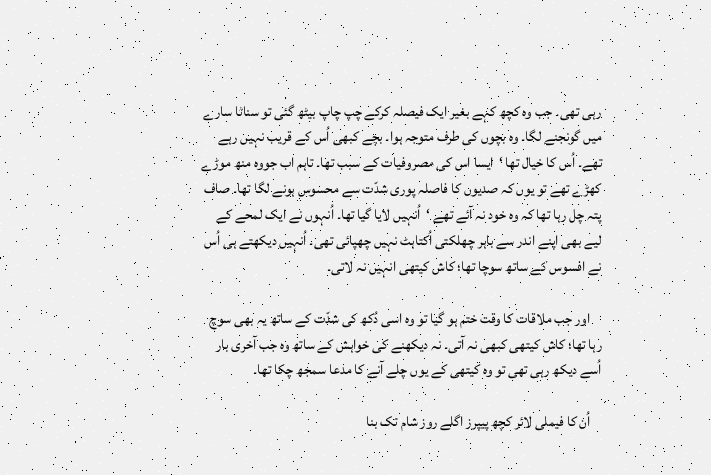رہی تھی۔ جب وہ کچھ کہے بغیر ایک فیصلہ کرکے چپ چاپ بیٹھ گئی تو سناٹا سارے میں گونجنے لگا۔ وہ بچوں کی طرف متوجہ ہوا۔ بچے کبھی اُس کے قریب نہیں رہے تھے۔ اُس کا خیال تھا ‘ایسا اس کی مصروفیات کے سبب تھا۔ تاہم اب جووہ منھ موڑے کھڑے تھے تو یوں کہ صدیوں کا فاصلہ پوری شدّت سے محسوس ہونے لگا تھا۔ صاف پتہ چل رہا تھا کہ وہ خود نہ آئے تھے ‘اُنہیں لایا گیا تھا۔ اُنہوں نے ایک لمحے کے لیے بھی اپنے اندر سے باہر چھلکتی اُکتاہٹ نہیں چھپائی تھی۔ اُنہیں دیکھتے ہی اُس نے افسوس کے ساتھ سوچا تھا؛ کاش کیتھی انہیں نہ لاتی۔

    اور جب ملاقات کا وقت ختم ہو گیا تو وہ اسی دُکھ کی شدّت کے ساتھ یہ بھی سوچ رہا تھا؛ کاش کیتھی کبھی نہ آتی۔ نہ دیکھنے کی خواہش کے ساتھ وہ جب آخری بار اُسے دیکھ رہی تھی تو وہ کیتھی کے یوں چلے آنے کا مدعا سمجھ چکا تھا۔

    اُن کا فیملی لائر کچھ پیپرز اگلے روز شام تک بنا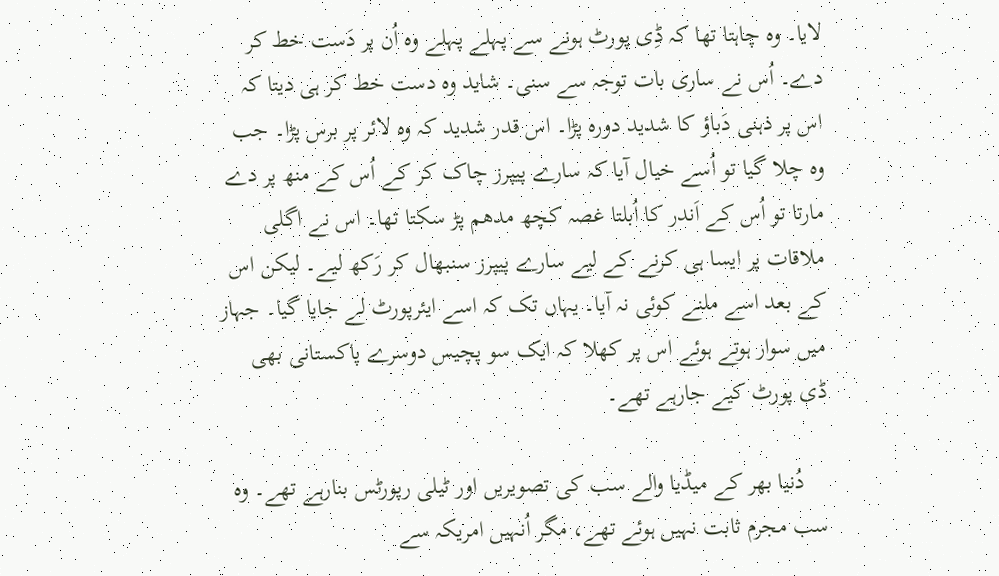لایا۔ وہ چاہتا تھا کہ ڈِی پورٹ ہونے سے پہلے پہلے وہ اُن پر دَست خط کر دے۔ اُس نے ساری بات توجہ سے سنی۔ شاید وہ دست خط کر ہی دیتا کہ اس پر ذہنی دَباؤ کا شدید دورہ پڑا۔ اس قدر شدید کہ وہ لائر پر برس پڑا۔ جب وہ چلا گیا تو اُسے خیال آیا کہ سارے پیپرز چاک کر کے اُس کے منھ پر دے مارتا تو اُس کے اَندر کا اُبلتا غصہ کچھ مدھم پڑ سکتا تھا۔ اس نے اگلی ملاقات پر ایسا ہی کرنے کے لیے سارے پیپرز سنبھال کر رَکھ لیے۔ لیکن اس کے بعد اسے ملنے کوئی نہ آیا۔ یہاں تک کہ اسے ایئرپورٹ لے جایا گیا۔ جہاز میں سوار ہوتے ہوئے اس پر کھلا کہ ایک سو پچیس دوسرے پاکستانی بھی ڈی پورٹ کیے جارہے تھے۔

    دُنیا بھر کے میڈیا والے سب کی تصویریں اور ٹیلی رپورٹس بنارہے تھے۔ وہ سب مجرم ثابت نہیں ہوئے تھے، مگر اُنہیں امریکہ سے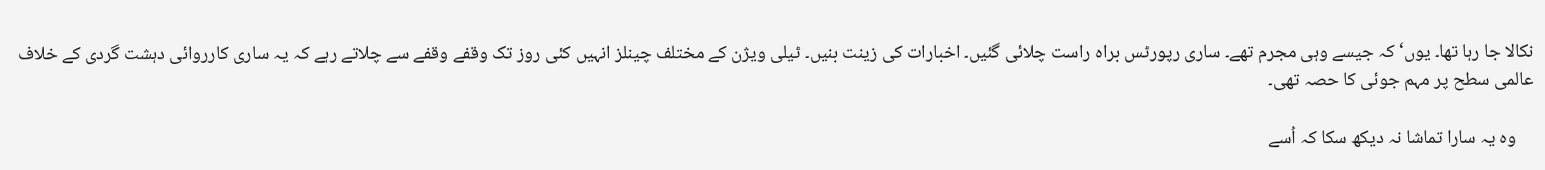نکالا جا رہا تھا۔ یوں‘ کہ جیسے وہی مجرم تھے۔ ساری رپورٹس براہ راست چلائی گئیں۔ اخبارات کی زینت بنیں۔ ٹیلی ویژن کے مختلف چینلز انہیں کئی روز تک وقفے وقفے سے چلاتے رہے کہ یہ ساری کارروائی دہشت گردی کے خلاف عالمی سطح پر مہم جوئی کا حصہ تھی۔

    وہ یہ سارا تماشا نہ دیکھ سکا کہ اُسے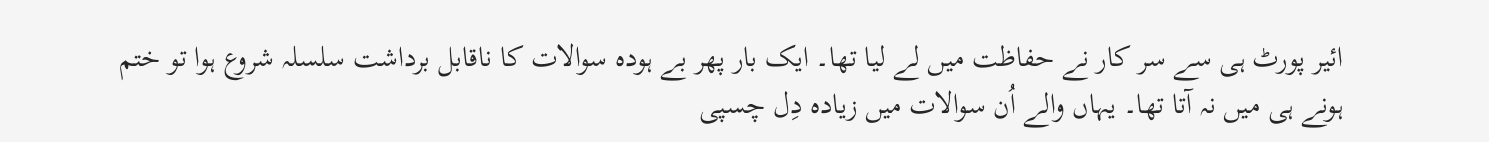ائیر پورٹ ہی سے سر کار نے حفاظت میں لے لیا تھا۔ ایک بار پھر بے ہودہ سوالات کا ناقابل برداشت سلسلہ شروع ہوا تو ختم ہونے ہی میں نہ آتا تھا۔ یہاں والے اُن سوالات میں زیادہ دِل چسپی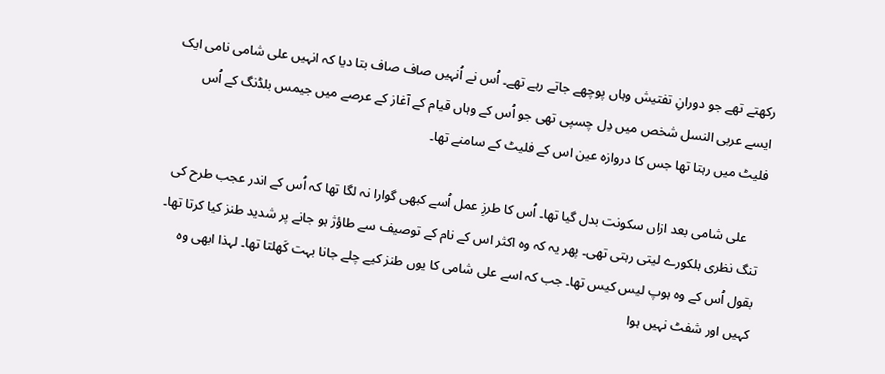رکھتے تھے جو دورانِ تفتیش وہاں پوچھے جاتے رہے تھے۔ اُس نے اُنہیں صاف صاف بتا دیا کہ انہیں علی شامی نامی ایک ایسے عربی النسل شخص میں دِل چسپی تھی جو اُس کے وہاں قیام کے آغاز کے عرصے میں جیمس بلڈنگ کے اُس فلیٹ میں رہتا تھا جس کا دروازہ عین اس کے فلیٹ کے سامنے تھا۔

    علی شامی بعد ازاں سکونت بدل گیا تھا۔ اُس کا طرزِ عمل اُسے کبھی گوارا نہ لگا تھا کہ اُس کے اندر عجب طرح کی تنگ نظری ہلکورے لیتی رہتی تھی۔ پھر یہ کہ وہ اکثر اس کے نام کے توصیف سے طاؤژ ہو جانے پر شدید طنز کیا کرتا تھا۔ بقول اُس کے وہ ہوپ لیس کیس تھا۔ جب کہ اسے علی شامی کا یوں طنز کیے چلے جانا بہت کَھلتا تھا۔ لہذا ابھی وہ کہیں اور شفٹ نہیں ہوا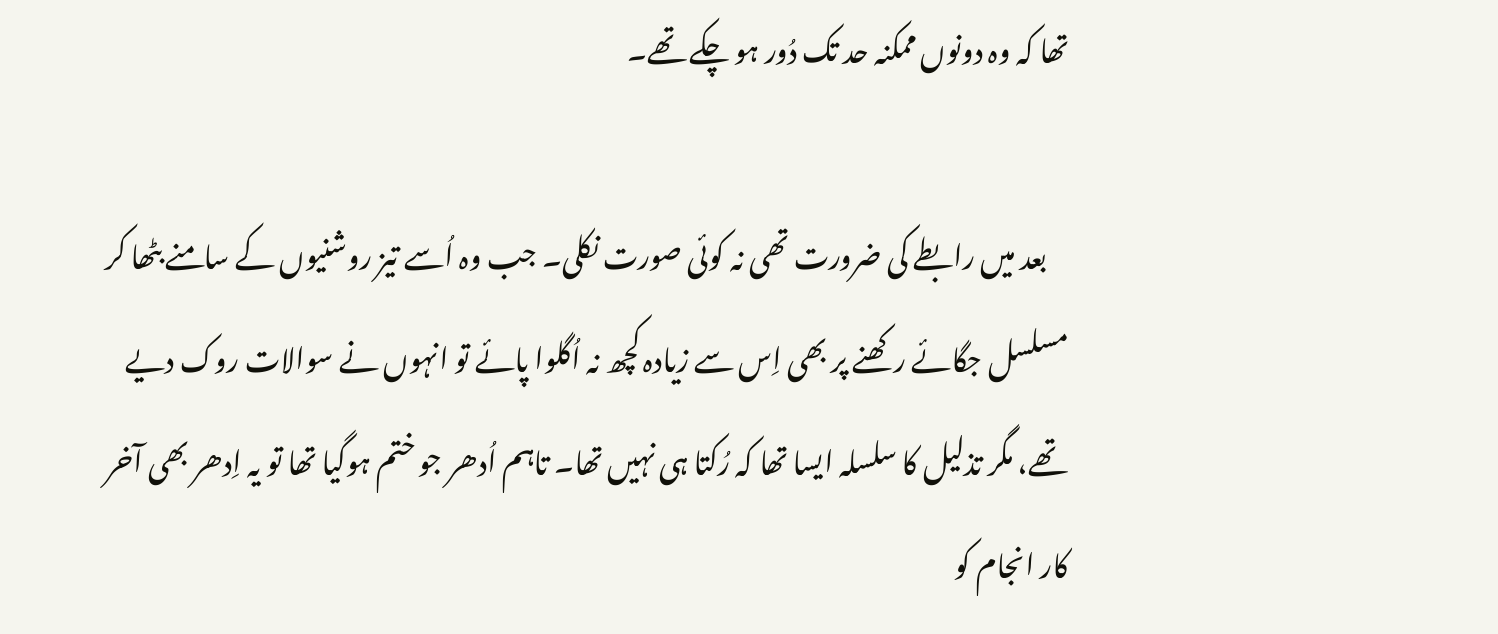تھا کہ وہ دونوں ممکنہ حد تک دُور ہو چکے تھے۔

    بعد میں رابطے کی ضرورت تھی نہ کوئی صورت نکلی۔ جب وہ اُسے تیز روشنیوں کے سامنے بٹھا کر مسلسل جگائے رکھنے پر بھی اِس سے زیادہ کچھ نہ اُگلوا پائے تو انہوں نے سوالات روک دیے تھے، مگر تذلیل کا سلسلہ ایسا تھا کہ رُکتا ہی نہیں تھا۔ تاہم اُدھر جو ختم ہوگیا تھا تو یہ اِدھر بھی آخر کار انجام کو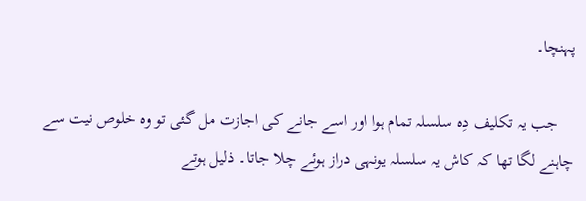پہنچا۔

    جب یہ تکلیف دِہ سلسلہ تمام ہوا اور اسے جانے کی اجازت مل گئی تو وہ خلوص نیت سے چاہنے لگا تھا کہ کاش یہ سلسلہ یونہی دراز ہوئے چلا جاتا۔ ذلیل ہوتے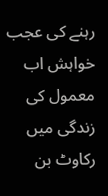رہنے کی عجب خواہش اب معمول کی زندگی میں رکاوٹ بن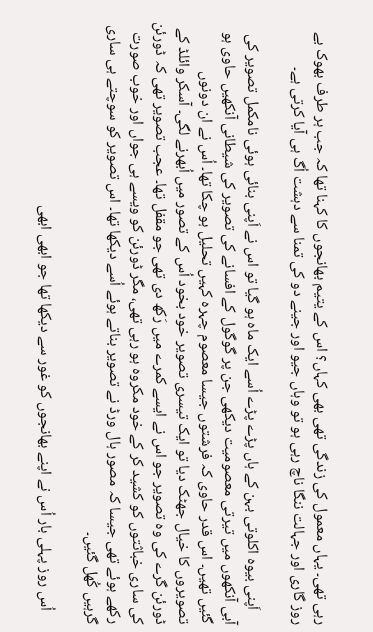رہی تھی۔ یہاں معمول کی زندگی تھی بھی کہاں؟ اس کے یتیم بھانجوں کا کہنا تھا کہ جب ہر طرف بھوک بے روز گاری اور جہالت ننگا ناچ رہی ہو تو وہاں جیو اور جینے دو کی تمنا سے دہشت اُگ ہی آیا کرتی ہے۔

    اَپنی بیوہ اکلوتی بہن کے ہاں پڑے پڑے اُسے ایک ماہ ہو گیا تو اس نے اَپنی بنائی ہوئی نامکمل تصویر کی آبی آنکھوں میں تیرتی معصومیت دیکھی جن پر گوگول کے افسانے کی تصویر کی شیطانی آنکھیں حاوی ہو گئیں تھیں۔ اس قدر حاوی کہ فرشتوں جیسا معصوم چہرہ کہیں تحلیل ہو چکا تھا۔ اُس نے ان دونوں تصویروں کا خیال جھٹک دیا تو ایک تیسری تصویر خود بخود اُس کے تصور میں اُبھرنے لگی۔ آسکر وائلڈ کے ڈورئن گرے کی وہ تصویر جو اس نے ایسے کمرے میں رَکھ دی تھی جو مقفل تھا۔ عجب تصویر تھی کہ ڈورئن کی ساری خباثتوں کو کشید کر کے خود مکروہ ہو رہی تھی، مگر ڈورئن کو ویسے ہی جواں اور خوب صورت رکھے ہوئے تھی جیسا کہ مصور ہال ورڈ نے تصویر بناتے ہوئے اُسے دیکھا تھا۔ اس تصویر کو سوچتے ہی ساری گرہیں کُھل گئیں۔

    اُس روز پہلی بار اُس نے اپنے بھانجوں کو غور سے دیکھا تھا جو ابھی ابھی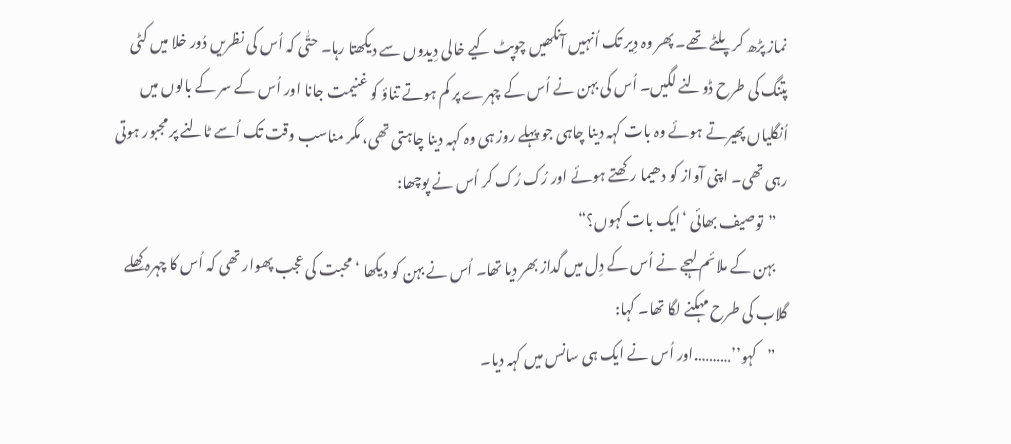نماز پڑھ کر پلٹے تھے۔ پھر وہ دِیر تک اُنہیں آنکھیں چوپٹ کیے خالی دِیدوں سے دیکھتا رہا۔ حتّٰی کہ اُس کی نظریں دُور خلا میں کٹی پتنگ کی طرح ڈولنے لگیں۔ اُس کی بہن نے اُس کے چہرے پر کم ہوتے تناؤ کو غنیمت جانا اور اُس کے سر کے بالوں میں اُنگلیاں پھیرتے ہوئے وہ بات کہہ دینا چاہی جو پہلے روز ہی وہ کہہ دینا چاہتی تھی، مگر مناسب وقت تک اُسے ٹالنے پر مجبور ہوتی رہی تھی۔ اپنی آواز کو دھیما رکھتے ہوئے اور رُک رُک کر اُس نے پوچھا:
    ”توصیف بھائی ‘ایک بات کہوں؟“
    بہن کے ملائم لہجے نے اُس کے دِل میں گداز بھر دیا تھا۔ اُس نے بہن کو دیکھا ‘محبت کی عجب پھوار تھی کہ اُس کا چہرہ کِھلے گلاب کی طرح مہکنے لگا تھا۔ کہا:
    ”کہو’’……….اور اُس نے ایک ہی سانس میں کہہ دیا۔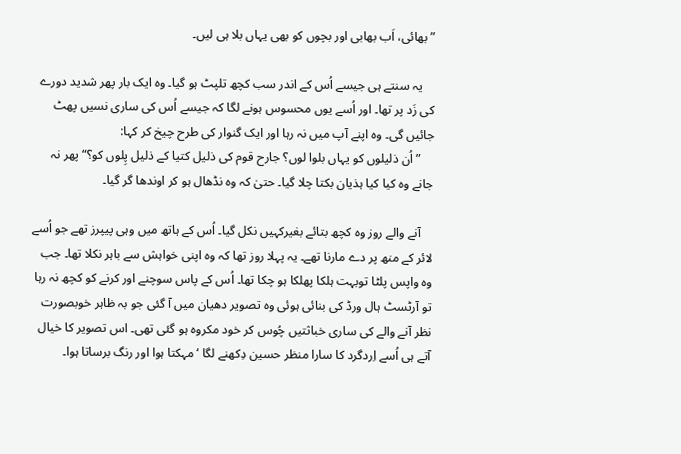”بھائی، اَب بھابی اور بچوں کو بھی یہاں بلا ہی لیں۔

    یہ سنتے ہی جیسے اُس کے اندر سب کچھ تلپٹ ہو گیا۔ وہ ایک بار پھر شدید دورے کی زَد پر تھا۔ اور اُسے یوں محسوس ہونے لگا کہ جیسے اُس کی ساری نسیں پھٹ جائیں گی۔ وہ اپنے آپ میں نہ رہا اور ایک گنوار کی طرح چیخ کر کہا:
    ”اُن ذلیلوں کو یہاں بلوا لوں؟ جارح قوم کی ذلیل کتیا کے ذلیل پِلوں کو؟“ پھر نہ جانے وہ کیا کیا ہذیان بکتا چلا گیا۔ حتیٰ کہ وہ نڈھال ہو کر اوندھا گر گیا۔

    آنے والے روز وہ کچھ بتائے بغیرکہیں نکل گیا۔ اُس کے ہاتھ میں وہی پیپرز تھے جو اُسے لائر کے منھ پر دے مارنا تھے۔ یہ پہلا روز تھا کہ وہ اپنی خواہش سے باہر نکلا تھا۔ جب وہ واپس پلٹا توبہت ہلکا پھلکا ہو چکا تھا۔ اُس کے پاس سوچنے اور کرنے کو کچھ نہ رہا تو آرٹسٹ ہال ورڈ کی بنائی ہوئی وہ تصویر دھیان میں آ گئی جو بہ ظاہر خوبصورت نظر آنے والے کی ساری خباثتیں چُوس کر خود مکروہ ہو گئی تھی۔ اس تصویر کا خیال آتے ہی اُسے اِردگرد کا سارا منظر حسین دِکھنے لگا ‘ مہکتا ہوا اور رنگ برساتا ہوا۔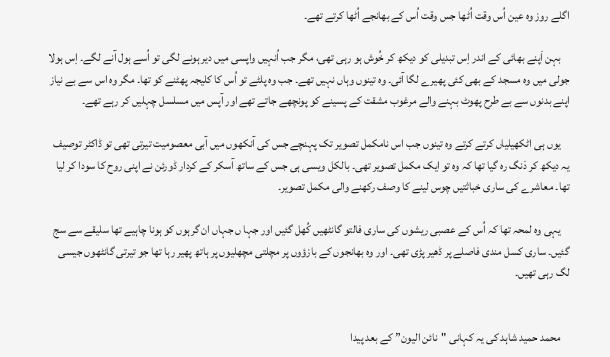اگلے روز وہ عین اُس وقت اُٹھا جس وقت اُس کے بھانجے اُٹھا کرتے تھے۔

    بہن اَپنے بھائی کے اندر اِس تبدیلی کو دیکھ کر خُوش ہو رہی تھی، مگر جب اُنہیں واپسی میں دیر ہونے لگی تو اُسے ہول آنے لگے۔ اِس ہولا جولی میں وہ مسجد کے بھی کئی پھیرے لگا آئی۔ وہ تینوں وہاں نہیں تھے۔ جب وہ پلٹے تو اُس کا کلیجہ پھٹنے کو تھا۔ مگر وہ اس سے بے نیاز اپنے بدنوں سے بے طرح پھوٹ بہنے والے مرغوب مشقت کے پسینے کو پونچھے جاتے تھے اور آپس میں مسلسل چہلیں کر رہے تھے۔

    یوں ہی اٹکھیلیاں کرتے کرتے وہ تینوں جب اس نامکمل تصویر تک پہنچے جس کی آنکھوں میں آبی معصومیت تیرتی تھی تو ڈاکٹر توصیف یہ دیکھ کر دَنگ رہ گیا تھا کہ وہ تو ایک مکمل تصویر تھی۔ بالکل ویسی ہی جس کے ساتھ آسکر کے کردار ڈورئن نے اپنی روح کا سودا کر لیا تھا۔ معاشرے کی ساری خباثتیں چوس لینے کا وصف رکھنے والی مکمل تصویر۔

    یہی وہ لمحہ تھا کہ اُس کے عصبی ریشوں کی ساری فالتو گانٹھیں کُھل گئیں اور جہا ں جہاں ان گرہوں کو ہونا چاہیے تھا سلیقے سے سج گئیں۔ ساری کسل مندی فاصلے پر ڈھیر پڑی تھی۔ اور وہ بھانجوں کے بازؤوں پر مچلتی مچھلیوں پر ہاتھ پھیر رہا تھا جو تیرتی گانٹھوں جیسی لگ رہی تھیں۔


    محمد حمید شاہد کی یہ کہانی "نائن الیون” کے بعد پیدا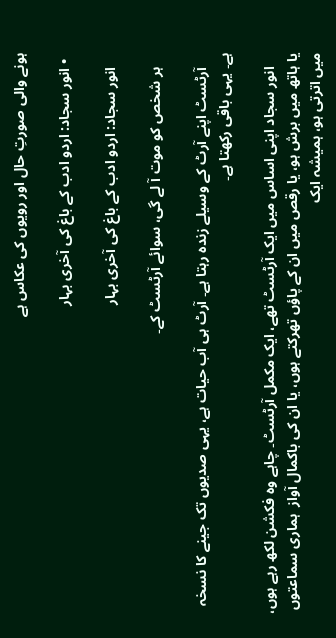ہونے والی صورتِ حال اور رویوں کی عکاس ہے

  • انور سجاد: اردو ادب کے باغ کی آخری بہار

    انور سجاد: اردو ادب کے باغ کی آخری بہار

    ہر شخص کو موت آ لے گی، سوائے آرٹسٹ کے۔

    آرٹسٹ اپنے آرٹ کے وسیلے زندہ رہتا ہے۔ آرٹ ہی آب حیات ہے، یہی صدیوں تک جینے کا نسخہ ہے۔ یہی باقی رکھتا ہے۔

    انور سجاد اپنی اساس میں ایک آرٹسٹ تھے، ایک مکمل آرٹسٹ۔ چاہے وہ فکشن لکھ رہے ہوں، یا ہاتھ میں برش ہو، یا رقص میں ان کے پاؤں تھرکتے ہوں، یا ان کی باکمال آواز  ہماری سماعتوں میں اترتی ہو، ہمیشہ ایک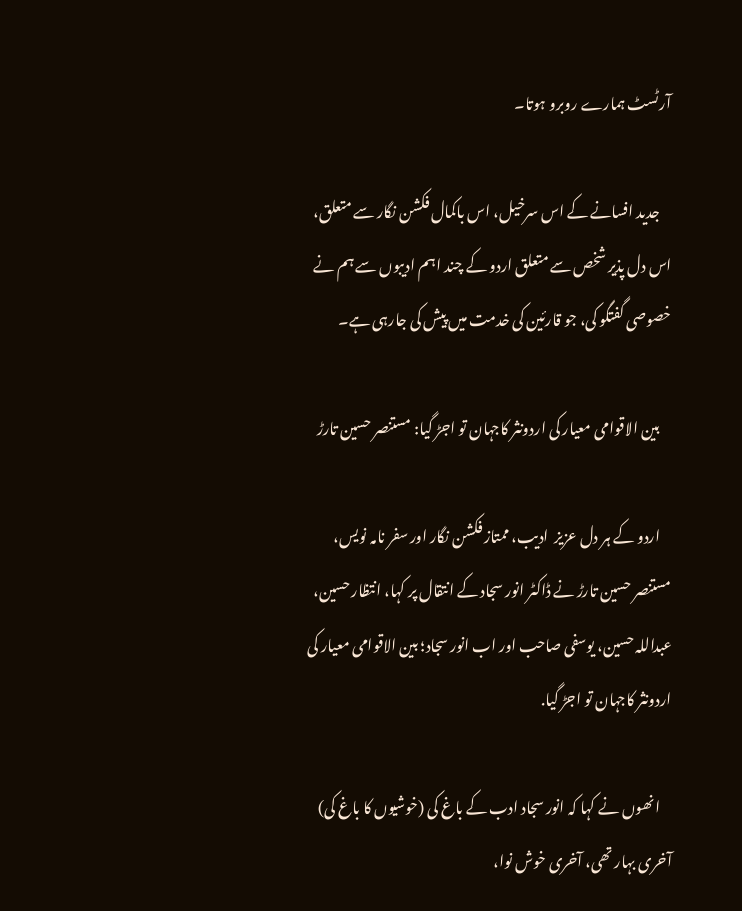آرٹسٹ ہمارے روبرو ہوتا۔

    جدید افسانے کے اس سرخیل، اس باکمال فکشن نگار سے متعلق، اس دل پذیر شخص سے متعلق اردو کے چند اہم ادیبوں سے ہم نے خصوصی گفتگو کی، جو قارئین کی خدمت میں پیش کی جارہی ہے۔

    بین الاقوامی معیار کی اردونثر کاجہان تو اجڑ گیا: مستنصر حسین تارڑ

    اردو کے ہر دل عزیز  ادیب، ممتاز فکشن نگار اور سفر نامہ نویس، مستنصر حسین تارڑ نے ڈاکٹر انور سجاد کے انتقال پر کہا، انتظار حسین، عبداللہ حسین، یوسفی صاحب اور اب انور سجاد؛ بین الاقوامی معیار کی اردونثر کاجہان تو اجڑ گیا.

    انھوں نے کہا کہ انور سجاد ادب کے باغ کی (خوشیوں کا باغ کی) آخری بہار تھی، آخری خوش نوا،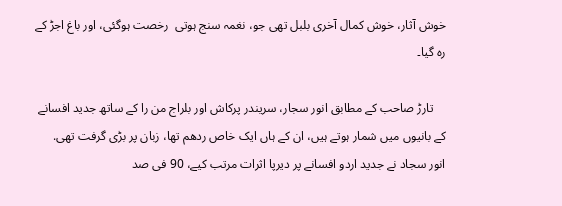خوش آثار، خوش کمال آخری بلبل تھی جو، نغمہ سنج ہوتی  رخصت ہوگئی، اور باغ اجڑ کے رہ گیا۔

    تارڑ صاحب کے مطابق انور سجار، سریندر پرکاش اور بلراج من را کے ساتھ جدید افسانے کے بانیوں‌ میں شمار ہوتے ہیں، ان کے ہاں ایک خاص ردھم تھا، زبان پر بڑی گرفت تھی. انور سجاد نے جدید اردو افسانے پر دیرپا اثرات مرتب کیے، 90 فی صد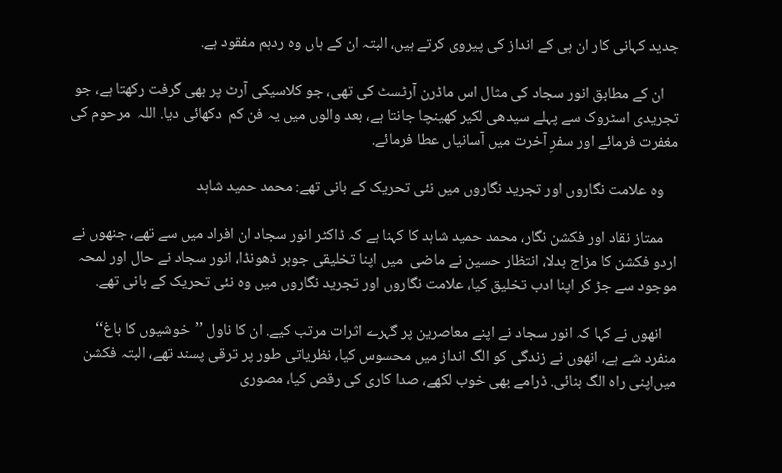جدید کہانی کار ان ہی کے انداز کی پیروی کرتے ہیں، البتہ ان کے ہاں وہ ردہم مفقود ہے.

    ان کے مطابق انور سجاد کی مثال اس ماڈرن آرٹسٹ کی تھی، جو کلاسیکی آرٹ پر بھی گرفت رکھتا ہے، جو تجریدی اسٹروک سے پہلے سیدھی لکیر کھینچا جانتا ہے، بعد والوں میں یہ فن کم  دکھائی دیا. اللہ  مرحوم کی مغفرت فرمائے اور سفرِ آخرت میں آسانیاں عطا فرمائے.

    وہ علامت نگاروں اور تجرید نگاروں میں‌ نئی تحریک کے بانی تھے: محمد حمید شاہد

    ممتاز نقاد اور فکشن نگار، محمد حمید شاہد کا کہنا ہے کہ ڈاکٹر انور سجاد ان افراد میں‌ سے تھے، جنھوں نے اردو فکشن کا مزاج بدلا، انتظار حسین نے ماضی  میں اپنا تخلیقی جوہر ڈھونڈا، انور سجاد نے حال اور لمحہ موجود سے جڑ کر اپنا ادب تخلیق کیا، علامت نگاروں اور تجرید نگاروں میں‌ وہ نئی تحریک کے بانی تھے.

    انھوں نے کہا کہ انور سجاد نے اپنے معاصرین پر گہرے اثرات مرتب کیے. ان کا ناول ’’خوشیوں کا باغ‘‘ منفرد شے ہے، انھوں نے زندگی کو الگ انداز میں محسوس کیا، نظریاتی طور پر ترقی پسند تھے، البتہ فکشن میں‌اپنی راہ الگ بنائی. ڈرامے بھی خوب لکھے، صدا کاری کی رقص کیا، مصوری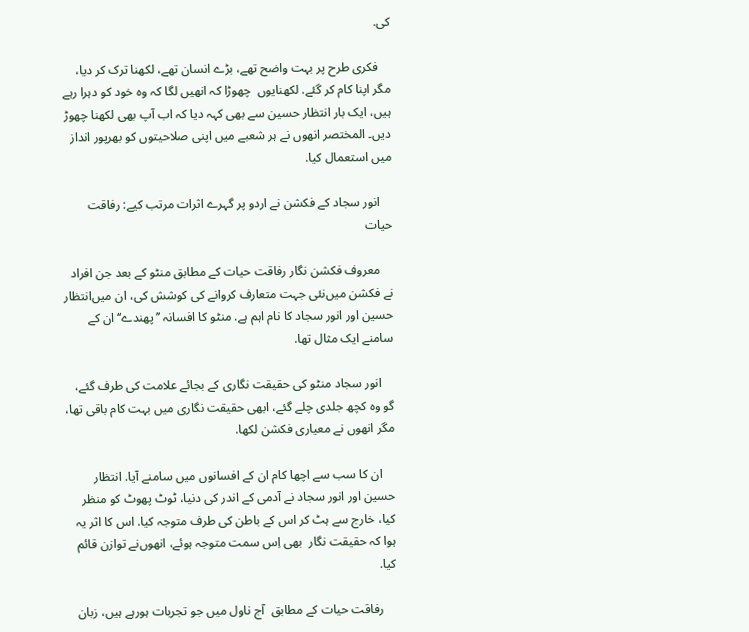کی.

    فکری طرح پر بہت واضح تھے، بڑے انسان تھے، لکھنا ترک کر دیا، مگر اپنا کام کر گئے. لکھنایوں  چھوڑا کہ انھیں لگا کہ وہ خود کو دہرا رہے ہیں، ایک بار انتظار حسین سے بھی کہہ دیا کہ اب آپ بھی لکھنا چھوڑ دیں۔ المختصر انھوں نے ہر شعبے میں اپنی صلاحیتوں کو بھرپور انداز میں استعمال کیا.

    انور سجاد کے فکشن نے اردو پر گہرے اثرات مرتب کیے: رفاقت حیات

    معروف فکشن نگار رفاقت حیات کے مطابق منٹو کے بعد جن افراد نے فکشن میں‌نئی جہت متعارف کروانے کی کوشش کی، ان میں‌انتظار حسین اور انور سجاد کا نام اہم ہے. منٹو کا افسانہ ’’پھندے‘‘ ان کے سامنے ایک مثال تھا.

    انور سجاد منٹو کی حقیقت نگاری کے بجائے علامت کی طرف گئے، گو وہ کچھ جلدی چلے گئے، ابھی حقیقت نگاری میں بہت کام باقی تھا، مگر انھوں نے معیاری فکشن لکھا.

    ان کا سب سے اچھا کام ان کے افسانوں میں سامنے آیا. انتظار حسین اور انور سجاد نے آدمی کے اندر کی دنیا، ٹوٹ پھوٹ کو منظر کیا، خارج سے ہٹ کر اس کے باطن کی طرف متوجہ کیا. اس کا اثر یہ ہوا کہ حقیقت نگار  بھی اِس سمت متوجہ ہوئے، انھوں‌نے توازن قائم کیا.

    رفاقت حیات کے مطابق  آج ناول میں‌ جو تجربات ہورہے ہیں، زبان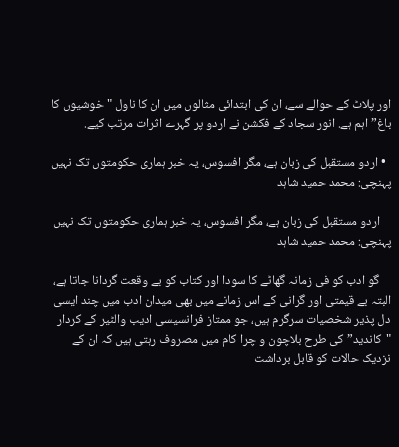اور پلاٹ کے حوالے سے، ان کی ابتدائی مثالوں‌ میں ان کا ناول "خوشیوں کا باغ” اہم ہے. انور سجاد کے فکشن نے اردو پر گہرے اثرات مرتب کیے.

  • اردو مستقبل کی زبان ہے، مگر افسوس، یہ خبر ہماری حکومتوں تک نہیں پہنچی: محمد حمید شاہد

    اردو مستقبل کی زبان ہے، مگر افسوس، یہ خبر ہماری حکومتوں تک نہیں پہنچی: محمد حمید شاہد

    گو ادب کو فی زمانہ گھاٹے کا سودا اور کتاب کو بے وقعت گردانا جاتا ہے، البتہ بے قیمتی اور گرانی کے اس زمانے میں‌ بھی میدان ادب میں چند ایسی دل پذیر شخصیات سرگرم ہیں، جو ممتاز فرانسیسی ادیب والٹیر کے کردار "کاندید” کی طرح بلاچون و چرا کام میں‌ مصروف رہتی ہیں کہ ان کے نزدیک حالات کو قابل برداشت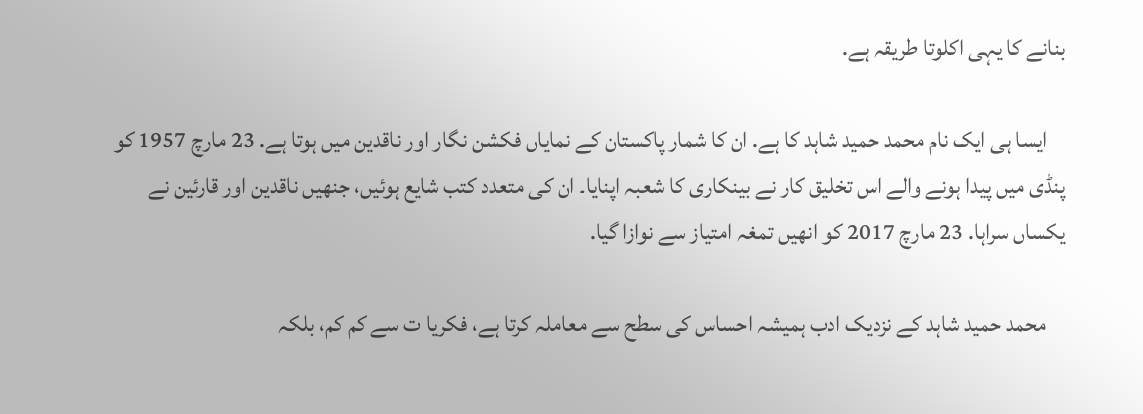بنانے کا یہی اکلوتا طریقہ ہے.

    ایسا ہی ایک نام محمد حمید شاہد کا ہے. ان کا شمار پاکستان کے نمایاں فکشن نگار اور ناقدین میں‌ ہوتا ہے. 23 مارچ 1957 کو پنڈی میں‌ پیدا ہونے والے اس تخلیق کار نے بینکاری کا شعبہ اپنایا۔ ان کی متعدد کتب شایع ہوئیں، جنھیں ناقدین اور قارئین نے یکساں سراہا. 23 مارچ 2017 کو انھیں تمغہ امتیاز سے نوازا گیا.

    محمد حمید شاہد کے نزدیک ادب ہمیشہ احساس کی سطح سے معاملہ کرتا ہے، فکریا ت سے کم کم، بلکہ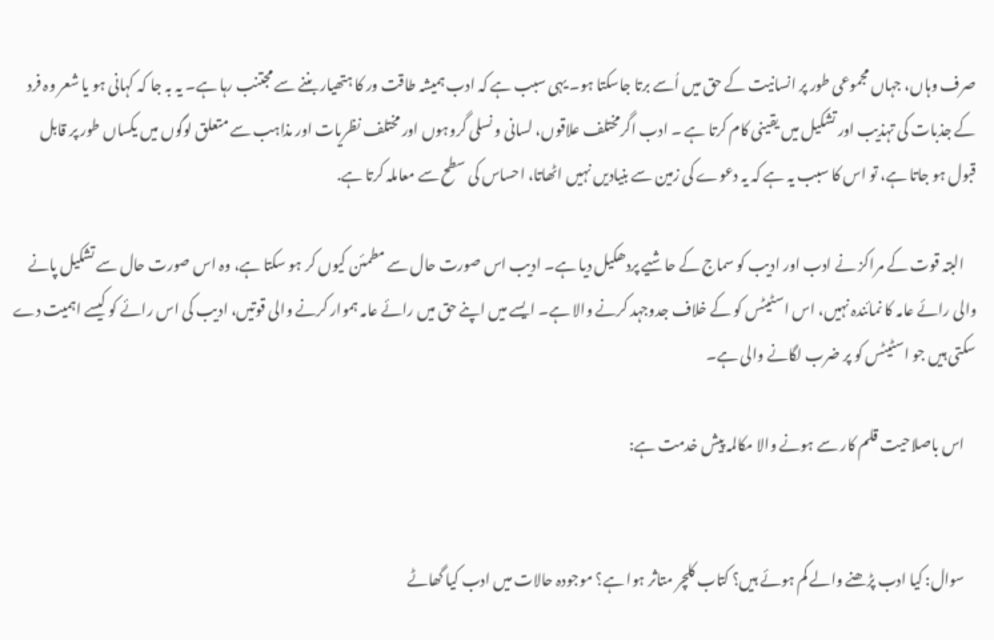صرف وہاں، جہاں مجموعی طور پر انسانیت کے حق میں اُسے برتا جاسکتا ہو۔ یہی سبب ہے کہ ادب ہمیشہ طاقت ور کا ہتھیار بننے سے مجتنب رہا ہے۔ یہ بہ جا کہ کہانی ہو یا شعر وہ فرد کے جذبات کی تہذیب اور تشکیل میں یقینی کام کرتا ہے ۔ ادب اگرمختلف علاقوں، لسانی و نسلی گروہوں اور مختلف نظریات اور مذاہب سے متعلق لوگوں میں یکساں طور پر قابل قبول ہو جاتا ہے، تو اس کا سبب یہ ہے کہ یہ دعوے کی زمین سے بنیادیں نہیں اٹھاتا، احساس کی سطح سے معاملہ کرتا ہے.

    البتہ قوت کے مراکز نے ادب اور ادیب کو سماج کے حاشیے پردھکیل دیا ہے۔ ادیب اس صورت حال سے مطمئن کیوں کر ہو سکتا ہے، وہ اس صورت حال سے تشکیل پانے والی رائے عامہ کا نمائندہ نہیں، اس اسٹیٹس کو کے خلاف جدوجہد کرنے والا ہے۔ ایسے میں اپنے حق میں رائے عامہ ہموار کرنے والی قوتیں، ادیب کی اس رائے کو کیسے اہمیت دے سکتی ہیں جو اسٹیٹس کو پر ضرب لگانے والی ہے۔

    اس باصلاحیت قلم کار سے ہونے والا مکالمہ پیش خدمت ہے:


    سوال: کیا ادب پڑھنے والے کم ہوئے ہیں؟ کتاب کلچر متاثر ہوا ہے؟ موجودہ حالات میں ادب کیا گھاٹے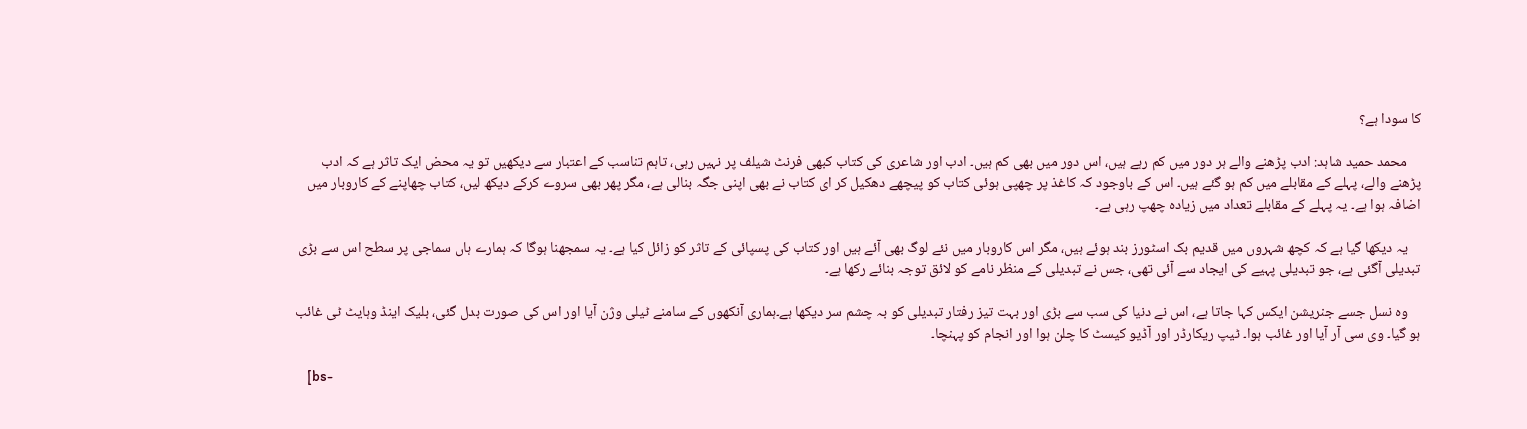کا سودا ہے؟

    محمد حمید شاہد: ادب پڑھنے والے ہر دور میں کم رہے ہیں، اس دور میں بھی کم ہیں۔ ادب اور شاعری کی کتاب کبھی فرنٹ شیلف پر نہیں رہی، تاہم تناسب کے اعتبار سے دیکھیں تو یہ محض ایک تاثر ہے کہ ادب پڑھنے والے، پہلے کے مقابلے میں کم ہو گئے ہیں۔ اس کے باوجود کہ کاغذ پر چھپی ہوئی کتاب کو پیچھے دھکیل کر ای کتاب نے بھی اپنی جگہ بنالی ہے، مگر پھر بھی سروے کرکے دیکھ لیں، کتاب چھاپنے کے کاروبار میں اضافہ ہوا ہے۔ یہ پہلے کے مقابلے تعداد میں زیادہ چھپ رہی ہے۔

    یہ دیکھا گیا ہے کہ کچھ شہروں میں قدیم بک اسٹورز بند ہوئے ہیں، مگر اس کاروبار میں نئے لوگ بھی آئے ہیں اور کتاب کی پسپائی کے تاثر کو زائل کیا ہے۔ یہ سمجھنا ہوگا کہ ہمارے ہاں سماجی پر سطح اس سے بڑی تبدیلی آگئی ہے، جو تبدیلی پہیے کی ایجاد سے آئی تھی، جس نے تبدیلی کے منظر نامے کو لائق توجہ بنائے رکھا ہے۔

    وہ نسل جسے جنریشن ایکس کہا جاتا ہے، اس نے دنیا کی سب سے بڑی اور بہت تیز رفتار تبدیلی کو بہ چشم سر دیکھا ہے۔ہماری آنکھوں کے سامنے ٹیلی وژن آیا اور اس کی صورت بدل گئی، بلیک اینڈ وہایٹ ٹی غائب ہو گیا۔ وی سی آر آیا اور غائب ہوا۔ ٹیپ ریکارڈر اور آڈیو کیسٹ کا چلن ہوا اور انجام کو پہنچا۔

    [bs-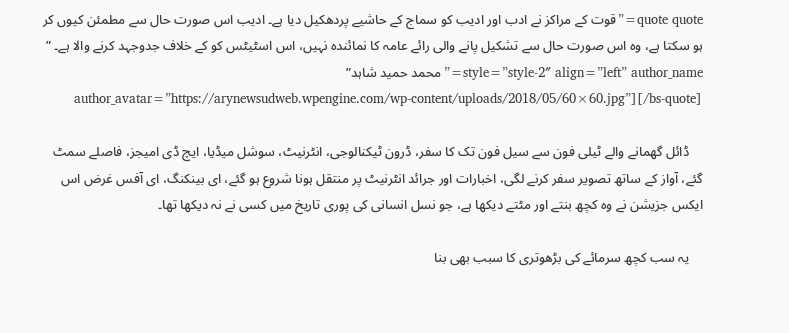quote quote=”قوت کے مراکز نے ادب اور ادیب کو سماج کے حاشیے پردھکیل دیا ہے۔ ادیب اس صورت حال سے مطمئن کیوں کر ہو سکتا ہے، وہ اس صورت حال سے تشکیل پانے والی رائے عامہ کا نمائندہ نہیں، اس اسٹیٹس کو کے خلاف جدوجہد کرنے والا ہے۔ ” style=”style-2″ align=”left” author_name=”محمد حمید شاہد” author_avatar=”https://arynewsudweb.wpengine.com/wp-content/uploads/2018/05/60×60.jpg”][/bs-quote]

    ڈائل گھمانے والے ٹیلی فون سے سیل فون تک کا سفر، ڈرون ٹیکنالوجی، انٹرنیٹ، سوشل میڈیا، ایچ ڈی امیجز، فاصلے سمٹ گئے، آواز کے ساتھ تصویر سفر کرنے لگی، اخبارات اور جرائد انٹرنیٹ پر منتقل ہونا شروع ہو گئے، ای بینکنگ، ای آفس غرض اس ایکس جزیشن نے وہ کچھ بنتے اور مٹتے دیکھا ہے، جو نسل انسانی کی پوری تاریخ میں کسی نے نہ دیکھا تھا۔

    یہ سب کچھ سرمائے کی بڑھوتری کا سبب بھی بنا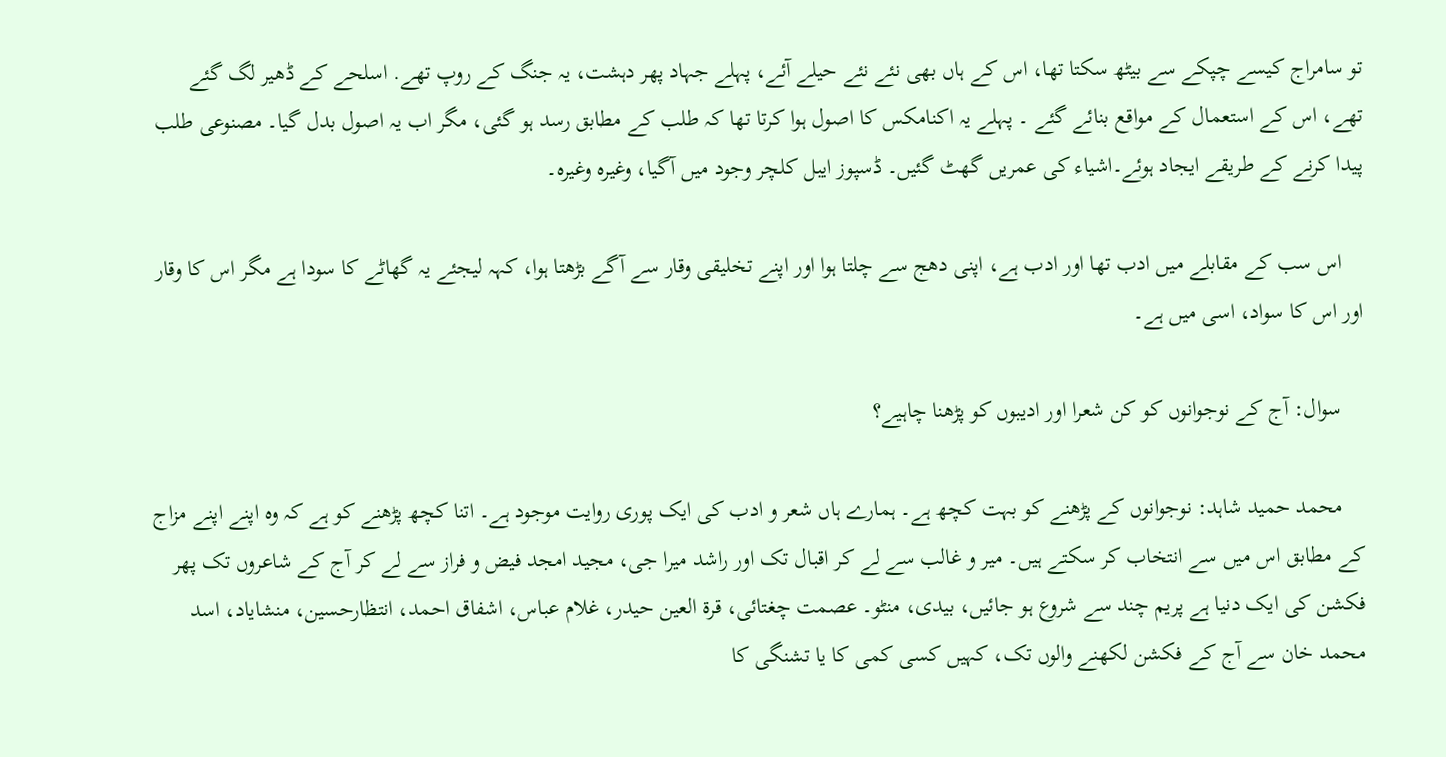تو سامراج کیسے چپکے سے بیٹھ سکتا تھا، اس کے ہاں بھی نئے نئے حیلے آئے، پہلے جہاد پھر دہشت، یہ جنگ کے روپ تھے. اسلحے کے ڈھیر لگ گئے تھے، اس کے استعمال کے مواقع بنائے گئے ۔ پہلے یہ اکنامکس کا اصول ہوا کرتا تھا کہ طلب کے مطابق رسد ہو گئی، مگر اب یہ اصول بدل گیا۔ مصنوعی طلب پیدا کرنے کے طریقے ایجاد ہوئے۔اشیاء کی عمریں گھٹ گئیں۔ ڈسپوز ایبل کلچر وجود میں آگیا، وغیرہ وغیرہ۔

    اس سب کے مقابلے میں ادب تھا اور ادب ہے، اپنی دھج سے چلتا ہوا اور اپنے تخلیقی وقار سے آگے بڑھتا ہوا، کہہ لیجئے یہ گھاٹے کا سودا ہے مگر اس کا وقار اور اس کا سواد، اسی میں ہے۔

    سوال: آج کے نوجوانوں کو کن شعرا اور ادیبوں کو پڑھنا چاہیے؟

    محمد حمید شاہد: نوجوانوں کے پڑھنے کو بہت کچھ ہے۔ ہمارے ہاں شعر و ادب کی ایک پوری روایت موجود ہے۔ اتنا کچھ پڑھنے کو ہے کہ وہ اپنے اپنے مزاج کے مطابق اس میں سے انتخاب کر سکتے ہیں۔ میر و غالب سے لے کر اقبال تک اور راشد میرا جی، مجید امجد فیض و فراز سے لے کر آج کے شاعروں تک پھر فکشن کی ایک دنیا ہے پریم چند سے شروع ہو جائیں، بیدی، منٹو۔ عصمت چغتائی، قرۃ العین حیدر، غلام عباس، اشفاق احمد، انتظارحسین، منشایاد، اسد محمد خان سے آج کے فکشن لکھنے والوں تک، کہیں کسی کمی کا یا تشنگی کا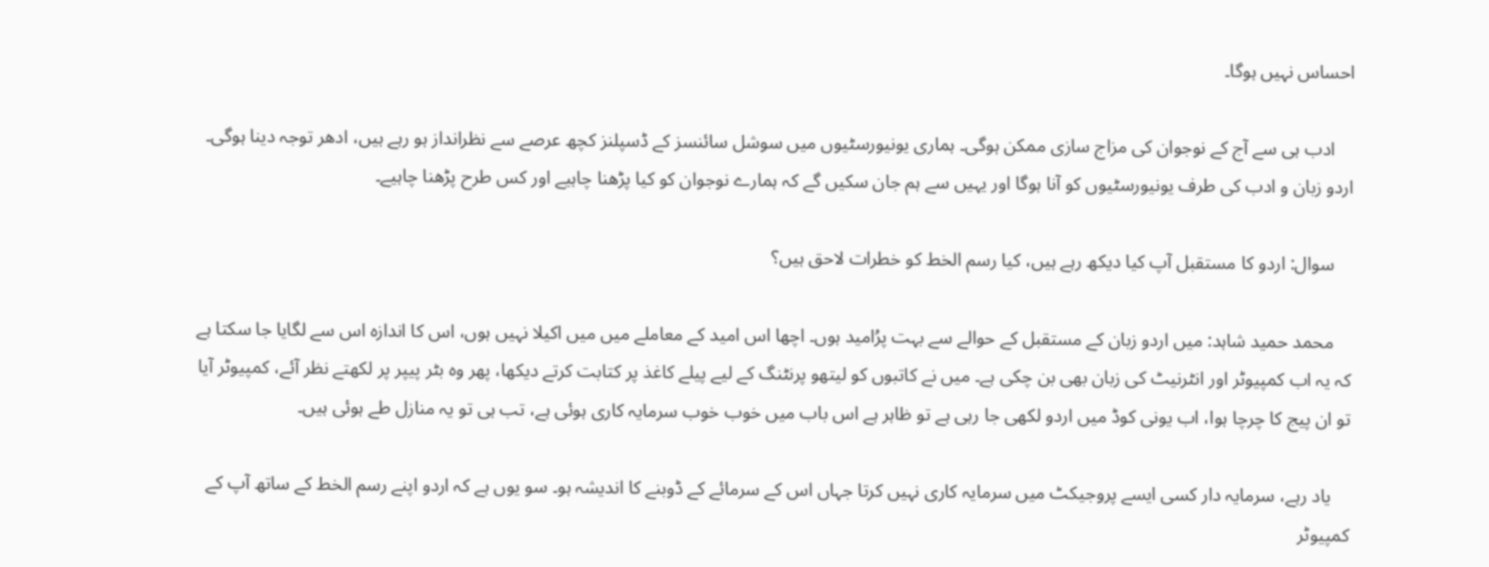احساس نہیں ہوگا۔

    ادب ہی سے آج کے نوجوان کی مزاج سازی ممکن ہوگی۔ ہماری یونیورسٹیوں میں سوشل سائنسز کے ڈسپلنز کچھ عرصے سے نظرانداز ہو رہے ہیں، ادھر توجہ دینا ہوگی۔ اردو زبان و ادب کی طرف یونیورسٹیوں کو آنا ہوگا اور یہیں سے ہم جان سکیں گے کہ ہمارے نوجوان کو کیا پڑھنا چاہیے اور کس طرح پڑھنا چاہیے۔

    سوال: اردو کا مستقبل آپ کیا دیکھ رہے ہیں، کیا رسم الخط کو خطرات لاحق ہیں؟

    محمد حمید شاہد: میں اردو زبان کے مستقبل کے حوالے سے بہت پرُامید ہوں۔ اچھا اس امید کے معاملے میں میں اکیلا نہیں ہوں، اس کا اندازہ اس سے لگایا جا سکتا ہے کہ یہ اب کمپیوٹر اور انٹرنیٹ کی زبان بھی بن چکی ہے۔ میں نے کاتبوں کو لیتھو پرنٹنگ کے لیے پیلے کاغذ پر کتابت کرتے دیکھا، پھر وہ بٹر پیپر پر لکھتے نظر آئے، کمپیوٹر آیا تو ان پیج کا چرچا ہوا، اب یونی کوڈ میں اردو لکھی جا رہی ہے تو ظاہر ہے اس باب میں خوب خوب سرمایہ کاری ہوئی ہے، تب ہی تو یہ منازل طے ہوئی ہیں۔

    یاد رہے، سرمایہ دار کسی ایسے پروجیکٹ میں سرمایہ کاری نہیں کرتا جہاں اس کے سرمائے کے ڈوبنے کا اندیشہ ہو۔ سو یوں ہے کہ اردو اپنے رسم الخط کے ساتھ آپ کے کمپیوٹر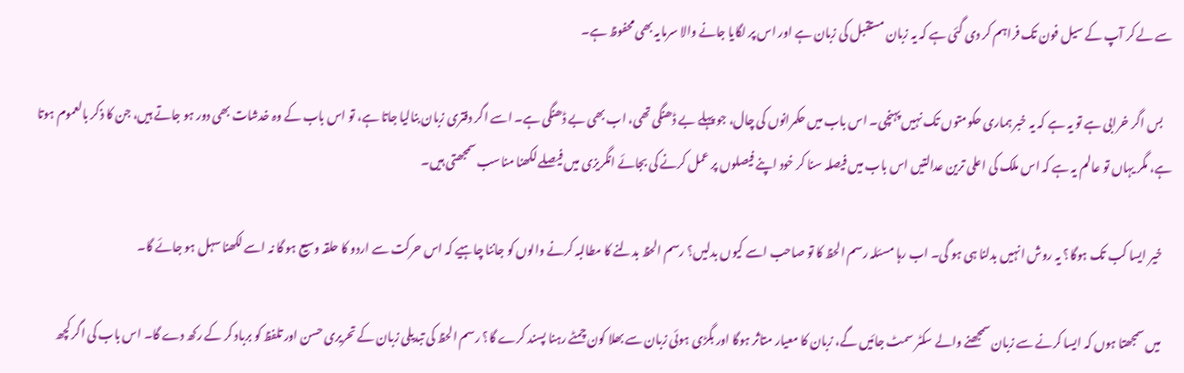سے لے کر آپ کے سیل فون تک فراہم کر دی گئی ہے کہ یہ زبان مستقبل کی زبان ہے اور اس پر لگایا جانے والا سرمایہ بھی محفوظ ہے۔

    بس اگر خرابی ہے تو یہ ہے کہ یہ خبر ہماری حکومتوں تک نہیں پہنچی۔ اس باب میں حکمرانوں کی چال، جو پہلے بے ڈھنگی تھی، اب بھی بے ڈھنگی ہے۔ اسے اگر دفتری زبان بنالیا جاتا ہے، تو اس باب کے وہ خدشات بھی دور ہو جاتے ہیں، جن کا ذکر بالعموم ہوتا ہے، مگر یہاں تو عالم یہ ہے کہ اس ملک کی اعلی ترین عدالتیں اس باب میں فیصلہ سنا کر خود اپنے فیصلوں پر عمل کرنے کی بجائے انگریزی میں فیصلے لکھنا مناسب سمجھتی ہیں۔

    خیر ایسا کب تک ہوگا؟ یہ روش انہیں بدلنا ہی ہو گی۔ اب رہا مسئلہ رسم الحظ کا تو صاحب اسے کیوں بدلیں؟ رسم الحظ بدلنے کا مطالبہ کرنے والوں کو جاننا چاہیے کہ اس حرکت سے اردو کا حلقہ وسیع ہو گا نہ اسے لکھنا سہل ہو جائے گا۔

    میں سمجھتا ہوں کہ ایسا کرنے سے زبان سمجھنے والے سکٹر سمٹ جائیں گے، زبان کا معیار متاثر ہوگا اور بگڑی ہوئی زبان سے بھلا کون چمٹے رہنا پسند کرے گا؟ رسم الحظ کی تبدیلی زبان کے تحریری حسن اور تلفظ کو برباد کر کے رکھ دے گا۔ اس باب کی اگر کچھ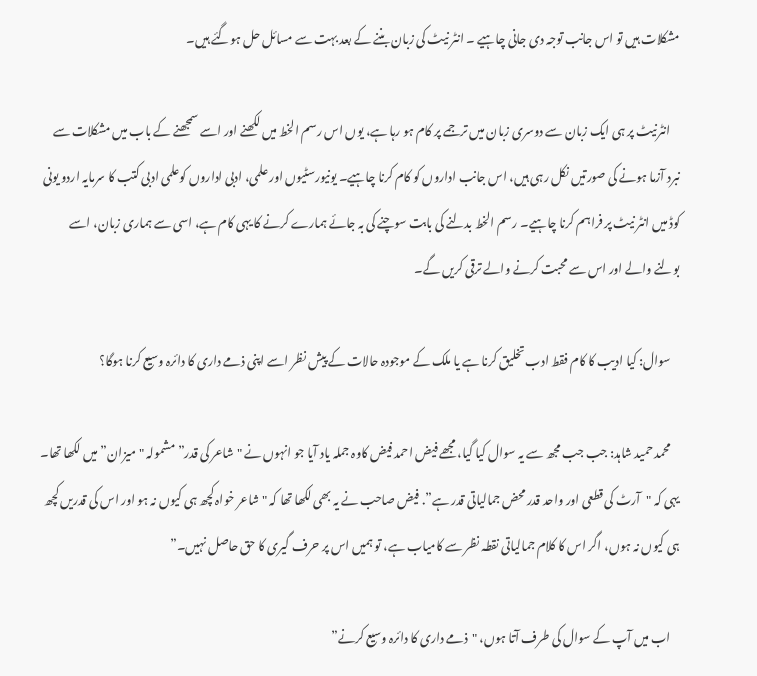مشکلات ہیں تو اس جانب توجہ دی جانی چاہیے ۔ انٹر نیٹ کی زبان بننے کے بعد بہت سے مسائل حل ہوگئے ہیں۔

    انٹرنیٹ پر ہی ایک زبان سے دوسری زبان میں ترجمے پر کام ہو رہا ہے، یوں اس رسم الخط میں لکھنے اور اسے سمجھنے کے باب میں مشکلات سے نبرد آزما ہونے کی صورتیں نکل رہی ہیں، اس جانب اداروں کو کام کرنا چاہیے۔ یونیورسٹیوں اور علمی، ادبی اداروں کوعلمی ادبی کتب کا سرمایہ اردو یونی کوڈ میں انٹر نیٹ پر فراہم کرنا چاہیے۔ رسم الخط بدلنے کی بابت سوچنے کی بہ جائے ہمارے کرنے کا یہی کام ہے، اسی سے ہماری زبان، اسے بولنے والے اور اس سے محبت کرنے والے ترقی کریں گے۔

    سوال: کیا ادیب کا کام فقط ادب تخلیق کرنا ہے یا ملک کے موجودہ حالات کے پیش نظر اسے اپنی ذمے داری کا دائرہ وسیع کرنا ہوگا؟

    محمد حمید شاہد: جب جب مجھ سے یہ سوال کیا گیا، مجھے فیض احمد فیض کاوہ جملہ یاد آیا جو انہوں نے "شاعر کی قدر” مشمولہ "میزان” میں لکھا تھا۔ یہی کہ "آرٹ کی قطعی اور واحد قدر محض جمالیاتی قدر ہے”. فیض صاحب نے یہ بھی لکھا تھا کہ "شاعر خواہ کچھ ہی کیوں نہ ہو اور اس کی قدریں کچھ ہی کیوں نہ ہوں، اگر اس کا کلام جمالیاتی نقطہ نظر سے کامیاب ہے، تو ہمیں اس پر حرف گیری کا حق حاصل نہیں۔”

    اب میں آپ کے سوال کی طرف آتا ہوں، "ذمے داری کا دائرہ وسیع کرنے”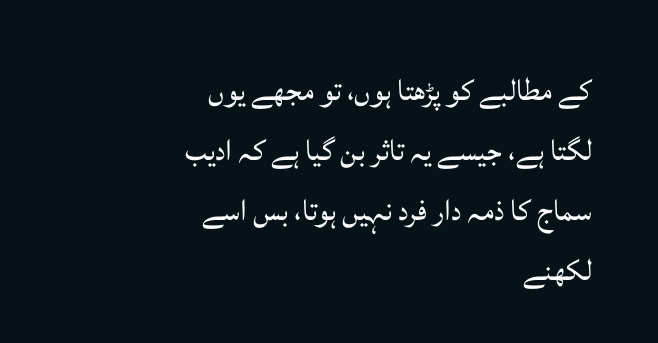کے مطالبے کو پڑھتا ہوں، تو مجھے یوں لگتا ہے، جیسے یہ تاثر بن گیا ہے کہ ادیب سماج کا ذمہ دار فرد نہیں ہوتا، بس اسے لکھنے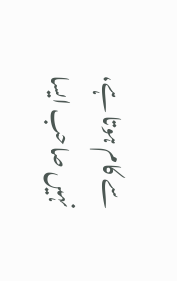سے کام ہوتا ہے، نہیں صاحب ایسا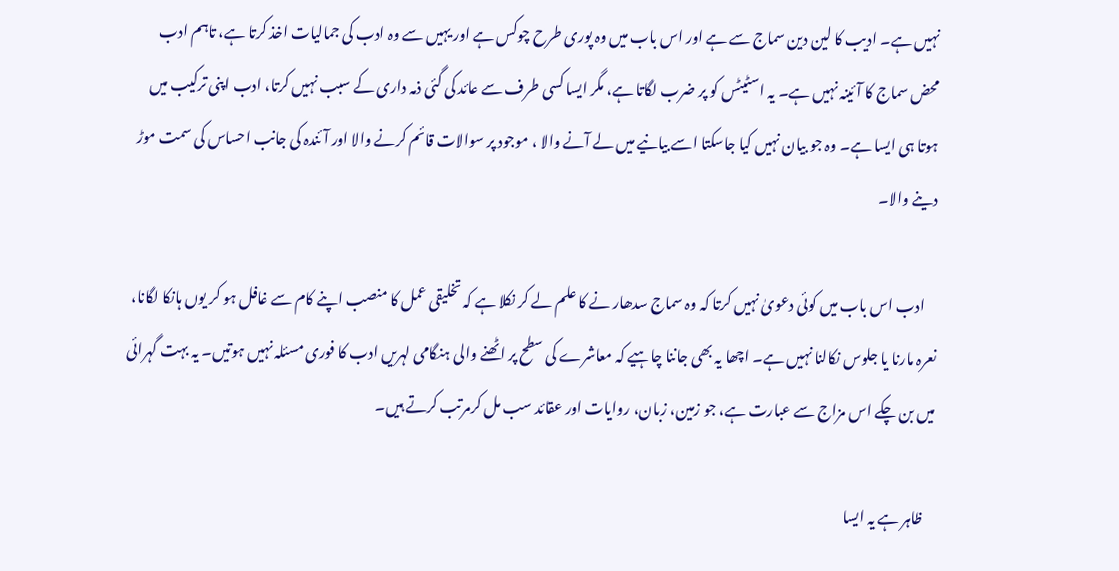نہیں ہے۔ ادیب کا لین دین سماج سے ہے اور اس باب میں وہ پوری طرح چوکس ہے اور یہیں سے وہ ادب کی جمالیات اخذ کرتا ہے، تاہم ادب محض سماج کا آئینہ نہیں ہے۔ یہ اسٹیٹس کو پر ضرب لگاتا ہے، مگر ایسا کسی طرف سے عائد کی گئی ذمہ داری کے سبب نہیں کرتا، ادب اپنی ترکیب میں ہوتا ہی ایسا ہے۔ وہ جو بیان نہیں کیا جاسکتا اسے بیانیے میں لے آنے والا ، موجود پر سوالات قائم کرنے والا اور آئندہ کی جانب احساس کی سمت موڑ دینے والا۔

    ادب اس باب میں کوئی دعویٰ نہیں کرتا کہ وہ سماج سدھار نے کا علم لے کر نکلا ہے کہ تخلیقی عمل کا منصب اپنے کام سے غافل ہو کر یوں ہانکا لگانا، نعرہ مارنا یا جلوس نکالنا نہیں ہے۔ اچھا یہ بھی جاننا چاہیے کہ معاشرے کی سطح پر اٹھنے والی ہنگامی لہریں ادب کا فوری مسئلہ نہیں ہوتیں۔ یہ بہت گہرائی میں بن چکے اس مزاج سے عبارت ہے، جو زمین، زبان، روایات اور عقائد سب مل کرمرتب کرتے ہیں۔

    ظاہر ہے یہ ایسا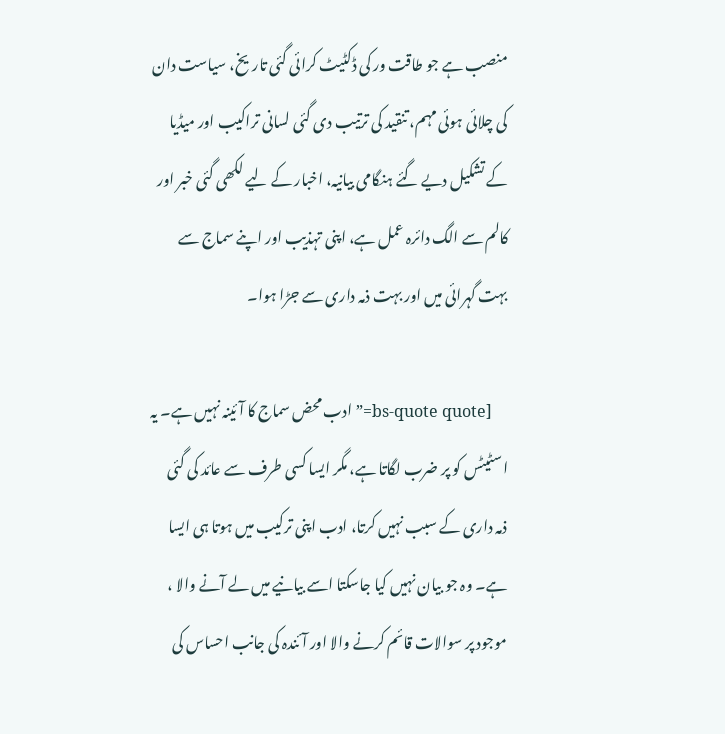منصب ہے جو طاقت ور کی ڈکٹیٹ کرائی گئی تاریخ، سیاست دان کی چلائی ہوئی مہم، تنقید کی ترتیب دی گئی لسانی تراکیب اور میڈیا کے تشکیل دیے گئے ہنگامی بیانیہ، اخبار کے لیے لکھی گئی خبر اور کالم سے الگ دائرہ عمل ہے، اپنی تہذیب اور اپنے سماج سے بہت گہرائی میں اور بہت ذمہ داری سے جڑا ہوا۔

    [bs-quote quote=”ادب محض سماج کا آئینہ نہیں ہے۔ یہ اسٹیٹس کو پر ضرب لگاتا ہے، مگر ایسا کسی طرف سے عائد کی گئی ذمہ داری کے سبب نہیں کرتا، ادب اپنی ترکیب میں ہوتا ہی ایسا ہے۔ وہ جو بیان نہیں کیا جاسکتا اسے بیانیے میں لے آنے والا ، موجود پر سوالات قائم کرنے والا اور آئندہ کی جانب احساس کی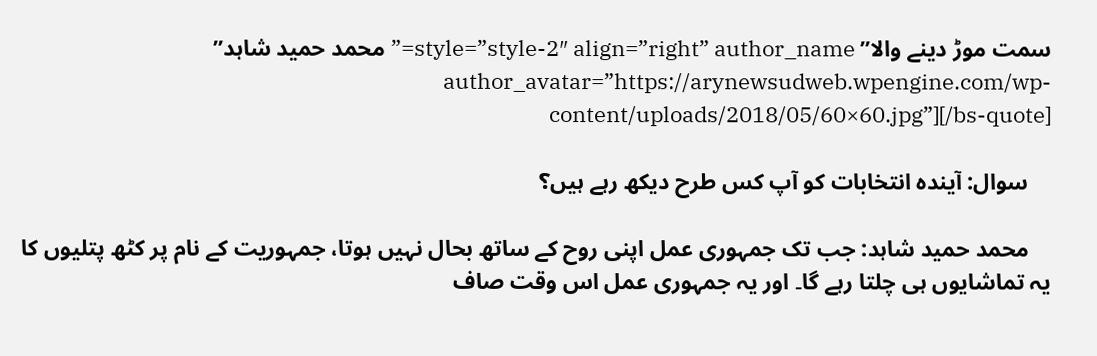سمت موڑ دینے والا” style=”style-2″ align=”right” author_name=”محمد حمید شاہد” author_avatar=”https://arynewsudweb.wpengine.com/wp-content/uploads/2018/05/60×60.jpg”][/bs-quote]

    سوال: آیندہ انتخابات کو آپ کس طرح دیکھ رہے ہیں؟

    محمد حمید شاہد: جب تک جمہوری عمل اپنی روح کے ساتھ بحال نہیں ہوتا، جمہوریت کے نام پر کٹھ پتلیوں کا یہ تماشایوں ہی چلتا رہے گا۔ اور یہ جمہوری عمل اس وقت صاف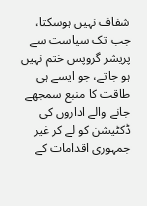شفاف نہیں ہوسکتا، جب تک سیاست سے پریشر گروپس ختم نہیں ہو جاتے، جو ایسے ہی طاقت کا منبع سمجھے جانے والے اداروں کی ڈکٹیشن کو لے کر غیر جمہوری اقدامات کے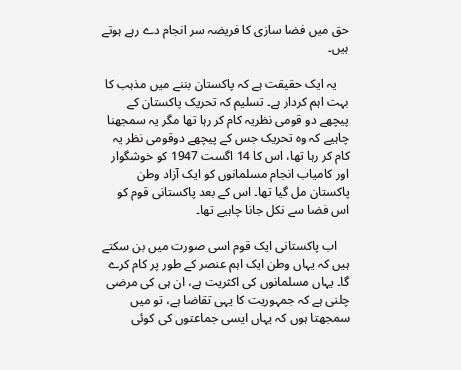حق میں فضا سازی کا فریضہ سر انجام دے رہے ہوتے ہیں۔

    یہ ایک حقیقت ہے کہ پاکستان بننے میں مذہب کا بہت اہم کردار ہے۔ تسلیم کہ تحریک پاکستان کے پیچھے دو قومی نظریہ کام کر رہا تھا مگر یہ سمجھنا چاہیے کہ وہ تحریک جس کے پیچھے دوقومی نظر یہ کام کر رہا تھا، اس کا 14 اگست 1947 کو خوشگوار اور کامیاب انجام مسلمانوں کو ایک آزاد وطن پاکستان مل گیا تھا۔ اس کے بعد پاکستانی قوم کو اس فضا سے نکل جانا چاہیے تھا۔

    اب پاکستانی ایک قوم اسی صورت میں بن سکتے ہیں کہ یہاں وطن ایک اہم عنصر کے طور پر کام کرے گا۔ یہاں مسلمانوں کی اکثریت ہے، ان ہی کی مرضی چلنی ہے کہ جمہوریت کا یہی تقاضا ہے، تو میں سمجھتا ہوں کہ یہاں ایسی جماعتوں کی کوئی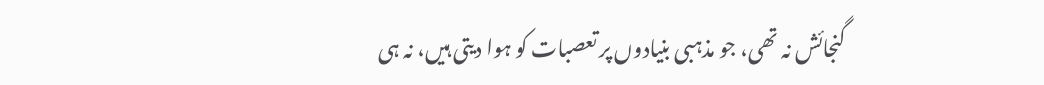گنجائش نہ تھی، جو مذہبی بنیادوں پر تعصبات کو ہوا دیتی ہیں، نہ ہی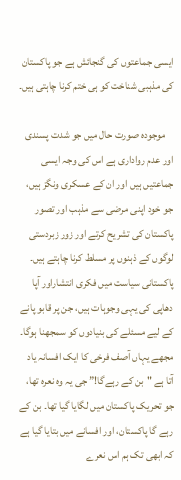ایسی جماعتوں کی گنجائش ہے جو پاکستان کی مذہبی شناخت کو ہی ختم کرنا چاہتی ہیں۔

    موجودہ صورت حال میں جو شدت پسندی اور عدم رواداری ہے اس کی وجہ ایسی جماعتیں ہیں اور ان کے عسکری ونگز ہیں، جو خود اپنی مرضی سے مذہب اور تصور پاکستان کی تشریح کرتے اور زور زبردستی لوگوں کے ذہنوں پر مسلط کرنا چاہتے ہیں۔ پاکستانی سیاست میں فکری انتشاراور آپا دھاپی کی یہی وجوہات ہیں، جن پر قابو پانے کے لیے مسئلے کی بنیادوں کو سمجھنا ہوگا۔ مجھے یہاں آصف فرخی کا ایک افسانہ یاد آتا ہے "بن کے رہےگا!” جی یہ وہ نعرہ تھا، جو تحریک پاکستان میں لگایا گیا تھا۔ بن کے رہے گا پاکستان، اور افسانے میں بتایا گیا ہے کہ ابھی تک ہم اس نعرے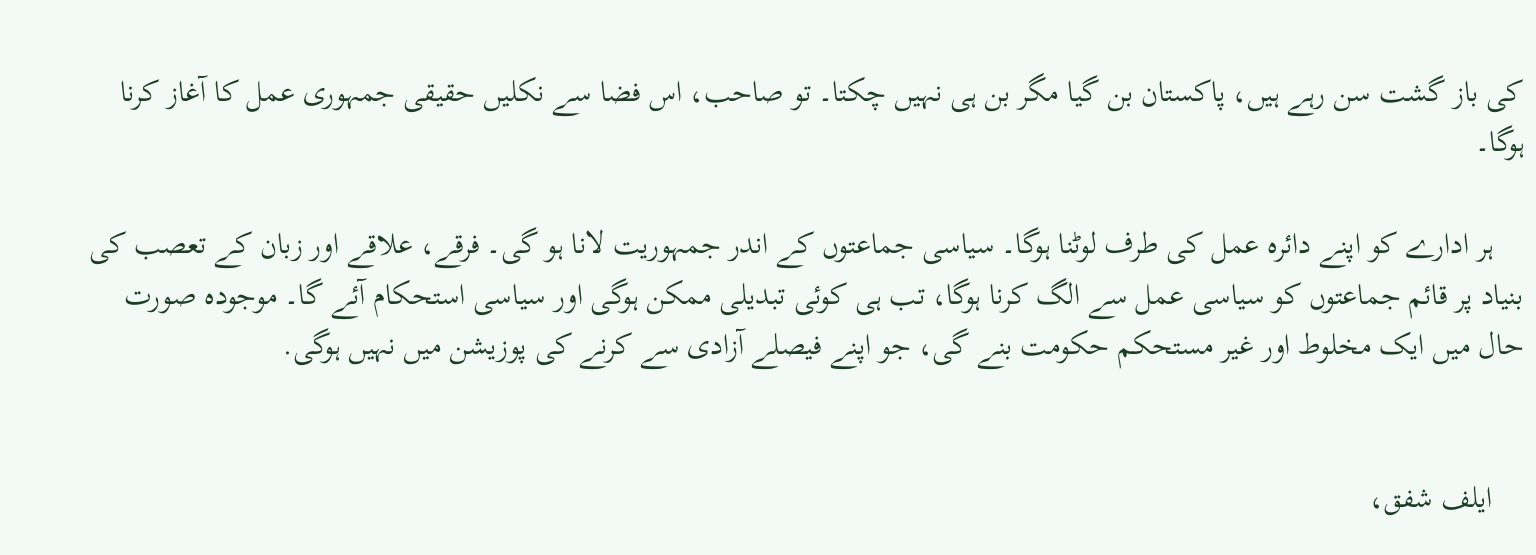کی باز گشت سن رہے ہیں، پاکستان بن گیا مگر بن ہی نہیں چکتا۔ تو صاحب، اس فضا سے نکلیں حقیقی جمہوری عمل کا آغاز کرنا ہوگا۔

    ہر ادارے کو اپنے دائرہ عمل کی طرف لوٹنا ہوگا۔ سیاسی جماعتوں کے اندر جمہوریت لانا ہو گی۔ فرقے، علاقے اور زبان کے تعصب کی بنیاد پر قائم جماعتوں کو سیاسی عمل سے الگ کرنا ہوگا، تب ہی کوئی تبدیلی ممکن ہوگی اور سیاسی استحکام آئے گا۔ موجودہ صورت حال میں ایک مخلوط اور غیر مستحکم حکومت بنے گی، جو اپنے فیصلے آزادی سے کرنے کی پوزیشن میں نہیں ہوگی.


    ایلف شفق،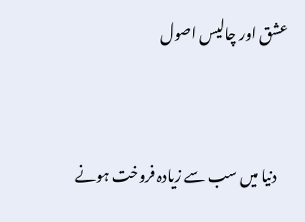عشق اور چالیس اصول


    دنیا میں سب سے زیادہ فروخت ہونے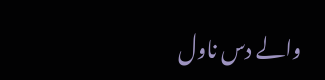والے دس ناول